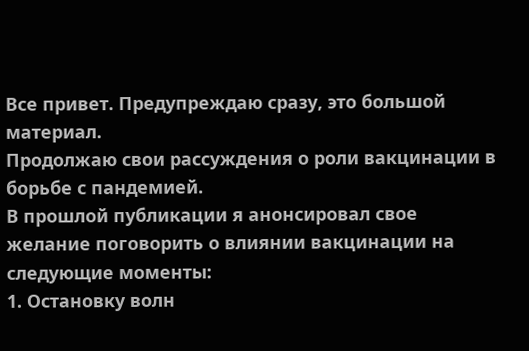Все привет. Предупреждаю сразу, это большой материал.
Продолжаю свои рассуждения о роли вакцинации в борьбе с пандемией.
В прошлой публикации я анонсировал свое желание поговорить о влиянии вакцинации на следующие моменты:
1. Остановку волн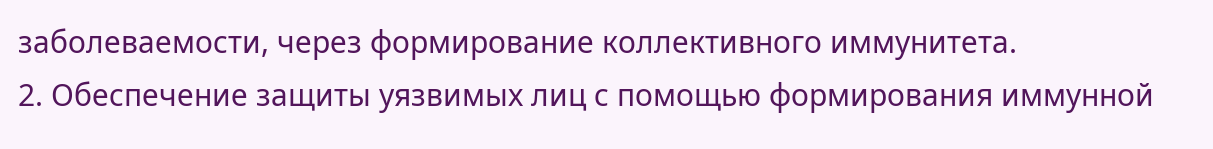заболеваемости, через формирование коллективного иммунитета.
2. Обеспечение защиты уязвимых лиц с помощью формирования иммунной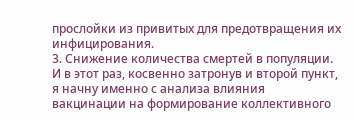прослойки из привитых для предотвращения их инфицирования.
3. Снижение количества смертей в популяции.
И в этот раз, косвенно затронув и второй пункт, я начну именно с анализа влияния вакцинации на формирование коллективного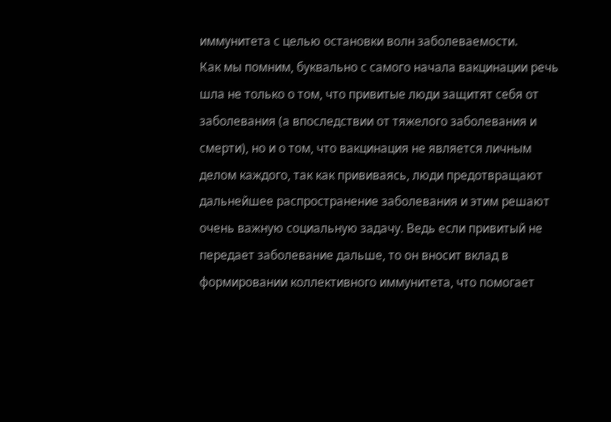иммунитета с целью остановки волн заболеваемости.
Как мы помним, буквально с самого начала вакцинации речь шла не только о том, что привитые люди защитят себя от заболевания (а впоследствии от тяжелого заболевания и смерти), но и о том, что вакцинация не является личным делом каждого, так как прививаясь, люди предотвращают дальнейшее распространение заболевания и этим решают очень важную социальную задачу. Ведь если привитый не передает заболевание дальше, то он вносит вклад в формировании коллективного иммунитета, что помогает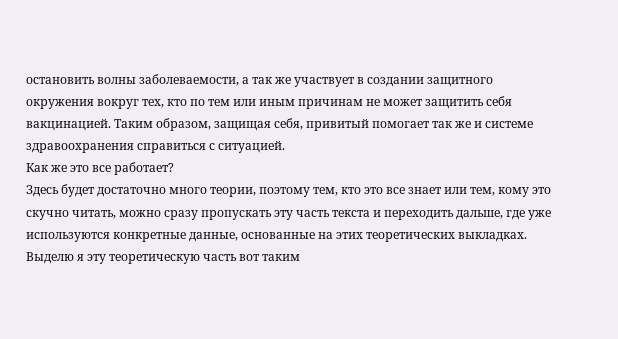остановить волны заболеваемости, а так же участвует в создании защитного окружения вокруг тех, кто по тем или иным причинам не может защитить себя вакцинацией. Таким образом, защищая себя, привитый помогает так же и системе здравоохранения справиться с ситуацией.
Как же это все работает?
Здесь будет достаточно много теории, поэтому тем, кто это все знает или тем, кому это скучно читать, можно сразу пропускать эту часть текста и переходить дальше, где уже используются конкретные данные, основанные на этих теоретических выкладках.
Выделю я эту теоретическую часть вот таким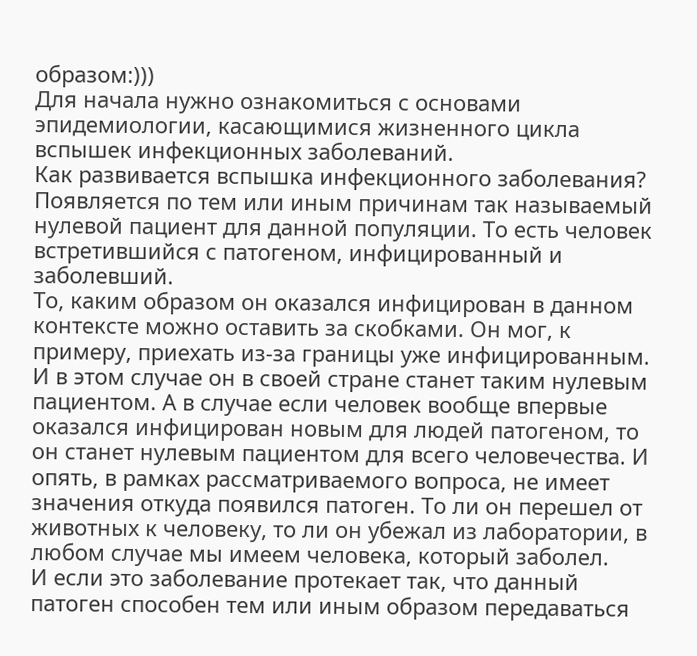образом:)))
Для начала нужно ознакомиться с основами эпидемиологии, касающимися жизненного цикла вспышек инфекционных заболеваний.
Как развивается вспышка инфекционного заболевания?
Появляется по тем или иным причинам так называемый нулевой пациент для данной популяции. То есть человек встретившийся с патогеном, инфицированный и заболевший.
То, каким образом он оказался инфицирован в данном контексте можно оставить за скобками. Он мог, к примеру, приехать из-за границы уже инфицированным. И в этом случае он в своей стране станет таким нулевым пациентом. А в случае если человек вообще впервые оказался инфицирован новым для людей патогеном, то он станет нулевым пациентом для всего человечества. И опять, в рамках рассматриваемого вопроса, не имеет значения откуда появился патоген. То ли он перешел от животных к человеку, то ли он убежал из лаборатории, в любом случае мы имеем человека, который заболел.
И если это заболевание протекает так, что данный патоген способен тем или иным образом передаваться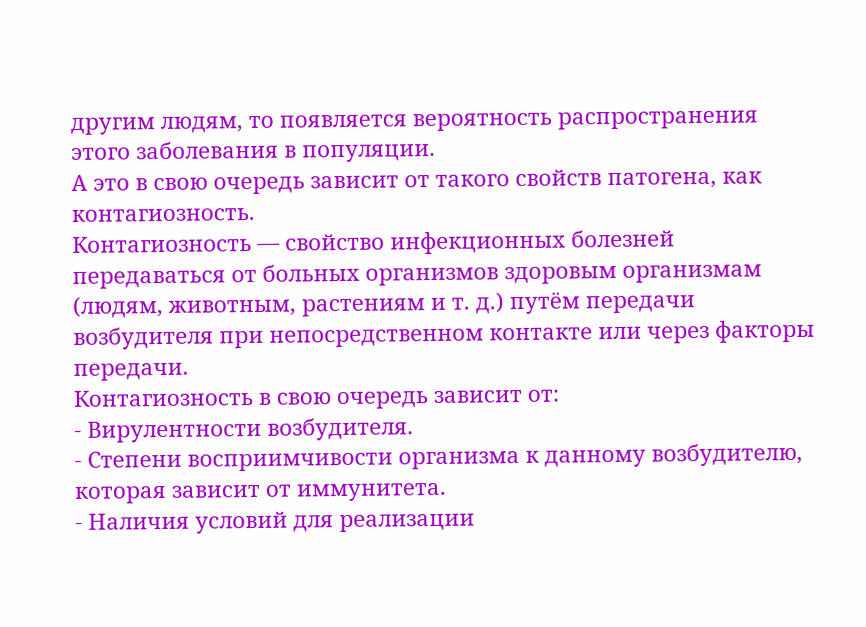другим людям, то появляется вероятность распространения этого заболевания в популяции.
А это в свою очередь зависит от такого свойств патогена, как контагиозность.
Контагиозность — свойство инфекционных болезней передаваться от больных организмов здоровым организмам (людям, животным, растениям и т. д.) путём передачи возбудителя при непосредственном контакте или через факторы передачи.
Контагиозность в свою очередь зависит от:
- Вирулентности возбудителя.
- Степени восприимчивости организма к данному возбудителю, которая зависит от иммунитета.
- Наличия условий для реализации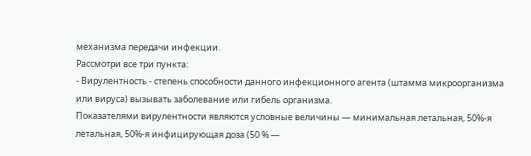механизма передачи инфекции.
Рассмотри все три пункта:
- Вирулентность - степень способности данного инфекционного агента (штамма микроорганизма или вируса) вызывать заболевание или гибель организма.
Показателями вирулентности являются условные величины — минимальная летальная, 50%-я летальная, 50%-я инфицирующая доза (50 % —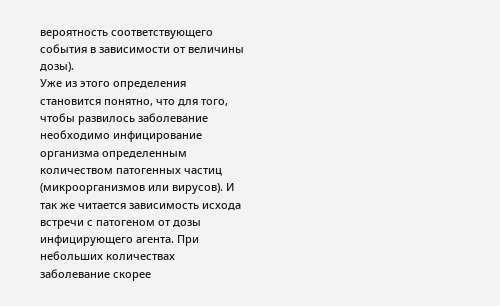вероятность соответствующего события в зависимости от величины дозы).
Уже из этого определения становится понятно, что для того, чтобы развилось заболевание необходимо инфицирование организма определенным количеством патогенных частиц (микроорганизмов или вирусов). И так же читается зависимость исхода встречи с патогеном от дозы инфицирующего агента. При небольших количествах заболевание скорее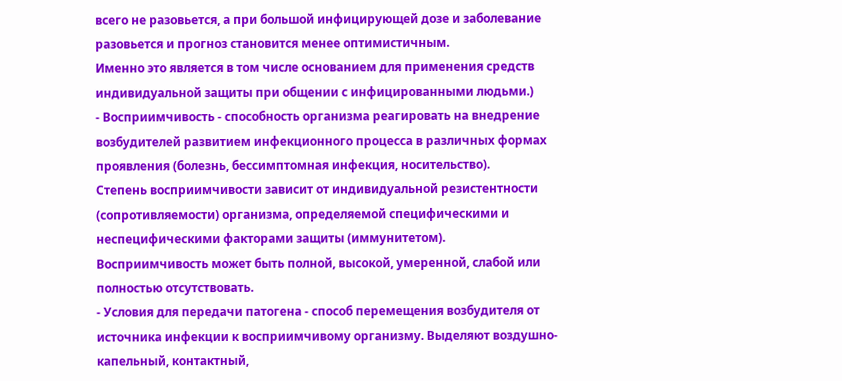всего не разовьется, а при большой инфицирующей дозе и заболевание разовьется и прогноз становится менее оптимистичным.
Именно это является в том числе основанием для применения средств индивидуальной защиты при общении с инфицированными людьми.)
- Восприимчивость - способность организма реагировать на внедрение возбудителей развитием инфекционного процесса в различных формах проявления (болезнь, бессимптомная инфекция, носительство).
Степень восприимчивости зависит от индивидуальной резистентности (сопротивляемости) организма, определяемой специфическими и неспецифическими факторами защиты (иммунитетом).
Восприимчивость может быть полной, высокой, умеренной, слабой или полностью отсутствовать.
- Условия для передачи патогена - способ перемещения возбудителя от источника инфекции к восприимчивому организму. Выделяют воздушно-капельный, контактный,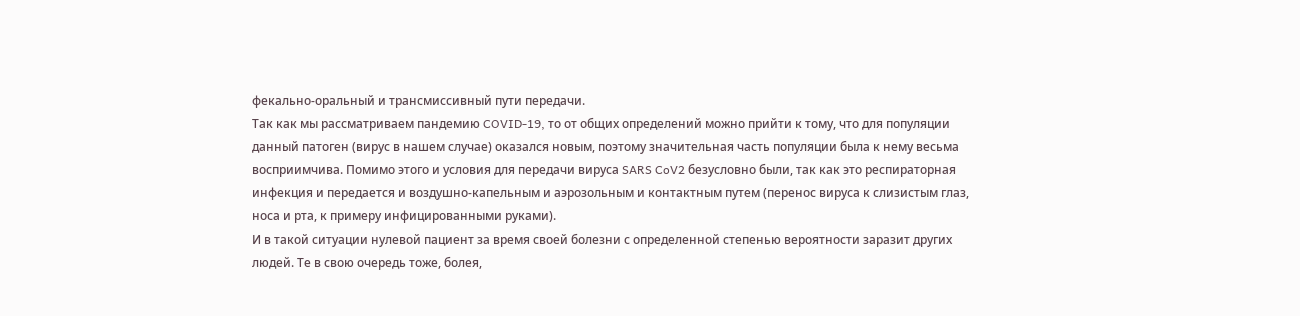фекально-оральный и трансмиссивный пути передачи.
Так как мы рассматриваем пандемию COVID-19, то от общих определений можно прийти к тому, что для популяции данный патоген (вирус в нашем случае) оказался новым, поэтому значительная часть популяции была к нему весьма восприимчива. Помимо этого и условия для передачи вируса SARS CoV2 безусловно были, так как это респираторная инфекция и передается и воздушно-капельным и аэрозольным и контактным путем (перенос вируса к слизистым глаз, носа и рта, к примеру инфицированными руками).
И в такой ситуации нулевой пациент за время своей болезни с определенной степенью вероятности заразит других людей. Те в свою очередь тоже, болея,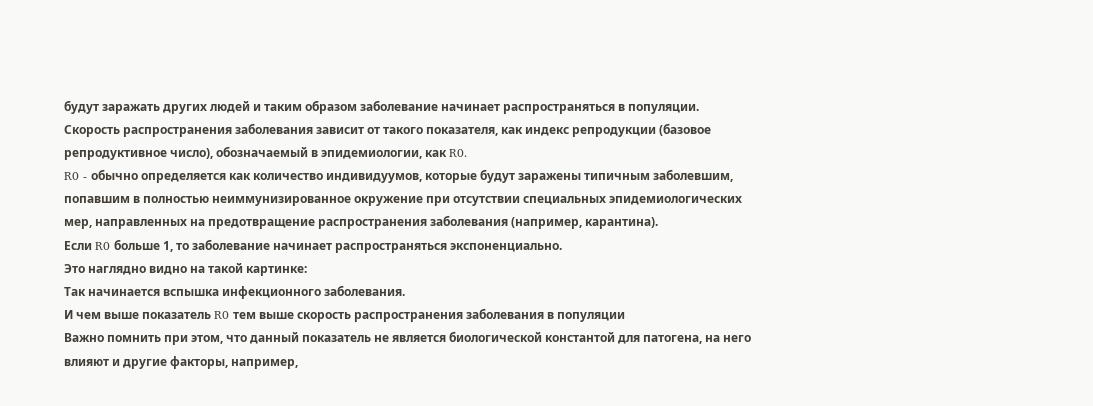будут заражать других людей и таким образом заболевание начинает распространяться в популяции.
Скорость распространения заболевания зависит от такого показателя, как индекс репродукции (базовое репродуктивное число), обозначаемый в эпидемиологии, как R0.
R0 - обычно определяется как количество индивидуумов, которые будут заражены типичным заболевшим, попавшим в полностью неиммунизированное окружение при отсутствии специальных эпидемиологических мер, направленных на предотвращение распространения заболевания (например, карантина).
Если R0 больше 1, то заболевание начинает распространяться экспоненциально.
Это наглядно видно на такой картинке:
Так начинается вспышка инфекционного заболевания.
И чем выше показатель R0 тем выше скорость распространения заболевания в популяции
Важно помнить при этом, что данный показатель не является биологической константой для патогена, на него влияют и другие факторы, например,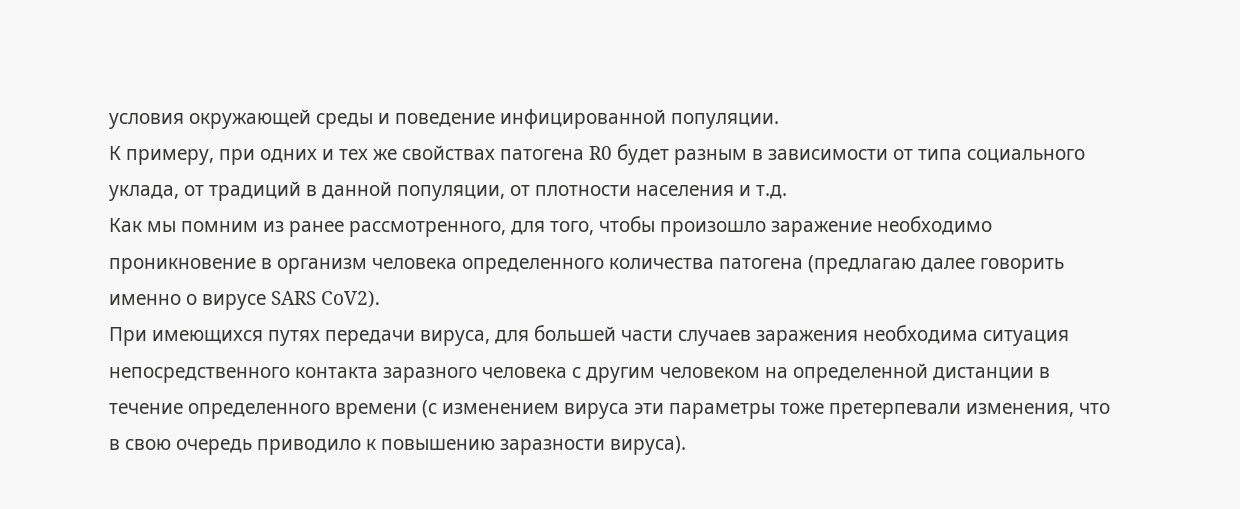условия окружающей среды и поведение инфицированной популяции.
К примеру, при одних и тех же свойствах патогена R0 будет разным в зависимости от типа социального уклада, от традиций в данной популяции, от плотности населения и т.д.
Как мы помним из ранее рассмотренного, для того, чтобы произошло заражение необходимо проникновение в организм человека определенного количества патогена (предлагаю далее говорить именно о вирусе SARS CoV2).
При имеющихся путях передачи вируса, для большей части случаев заражения необходима ситуация непосредственного контакта заразного человека с другим человеком на определенной дистанции в течение определенного времени (с изменением вируса эти параметры тоже претерпевали изменения, что в свою очередь приводило к повышению заразности вируса).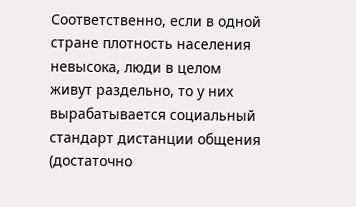Соответственно, если в одной стране плотность населения невысока, люди в целом живут раздельно, то у них вырабатывается социальный стандарт дистанции общения (достаточно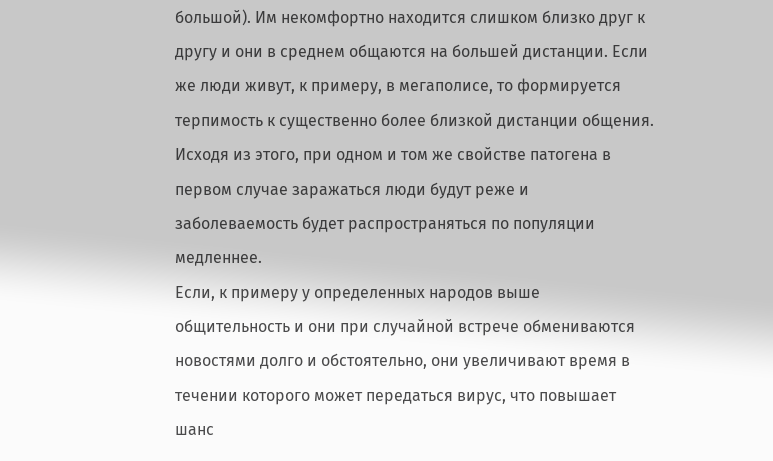большой). Им некомфортно находится слишком близко друг к другу и они в среднем общаются на большей дистанции. Если же люди живут, к примеру, в мегаполисе, то формируется терпимость к существенно более близкой дистанции общения.
Исходя из этого, при одном и том же свойстве патогена в первом случае заражаться люди будут реже и заболеваемость будет распространяться по популяции медленнее.
Если, к примеру у определенных народов выше общительность и они при случайной встрече обмениваются новостями долго и обстоятельно, они увеличивают время в течении которого может передаться вирус, что повышает шанс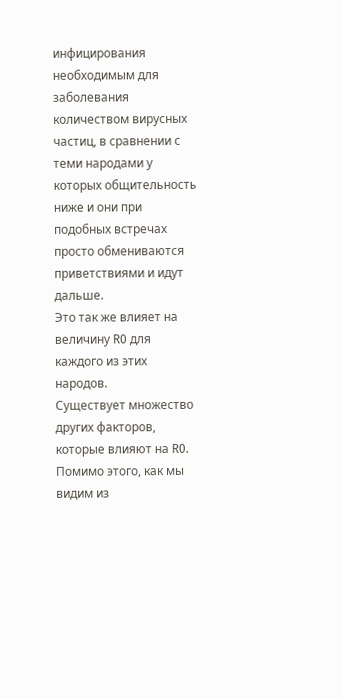инфицирования необходимым для заболевания количеством вирусных частиц, в сравнении с теми народами у которых общительность ниже и они при подобных встречах просто обмениваются приветствиями и идут дальше.
Это так же влияет на величину R0 для каждого из этих народов.
Существует множество других факторов, которые влияют на R0.
Помимо этого, как мы видим из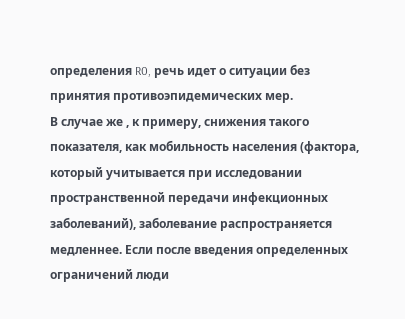определения R0, речь идет о ситуации без принятия противоэпидемических мер.
В случае же , к примеру, снижения такого показателя, как мобильность населения (фактора, который учитывается при исследовании пространственной передачи инфекционных заболеваний), заболевание распространяется медленнее. Если после введения определенных ограничений люди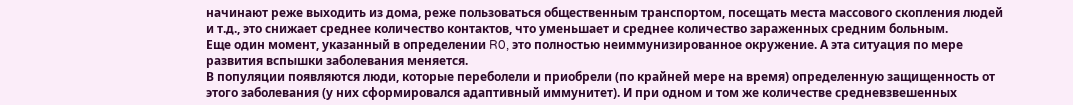начинают реже выходить из дома, реже пользоваться общественным транспортом, посещать места массового скопления людей и т.д., это снижает среднее количество контактов, что уменьшает и среднее количество зараженных средним больным.
Еще один момент, указанный в определении R0, это полностью неиммунизированное окружение. А эта ситуация по мере развития вспышки заболевания меняется.
В популяции появляются люди, которые переболели и приобрели (по крайней мере на время) определенную защищенность от этого заболевания (у них сформировался адаптивный иммунитет). И при одном и том же количестве средневзвешенных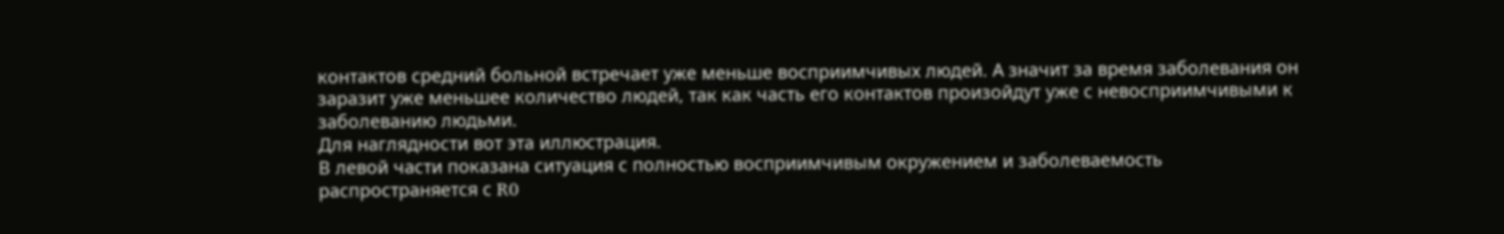контактов средний больной встречает уже меньше восприимчивых людей. А значит за время заболевания он заразит уже меньшее количество людей, так как часть его контактов произойдут уже с невосприимчивыми к заболеванию людьми.
Для наглядности вот эта иллюстрация.
В левой части показана ситуация с полностью восприимчивым окружением и заболеваемость распространяется с R0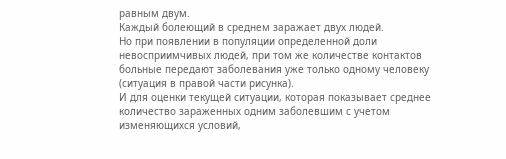равным двум.
Каждый болеющий в среднем заражает двух людей.
Но при появлении в популяции определенной доли невосприимчивых людей, при том же количестве контактов больные передают заболевания уже только одному человеку (ситуация в правой части рисунка).
И для оценки текущей ситуации, которая показывает среднее количество зараженных одним заболевшим с учетом изменяющихся условий,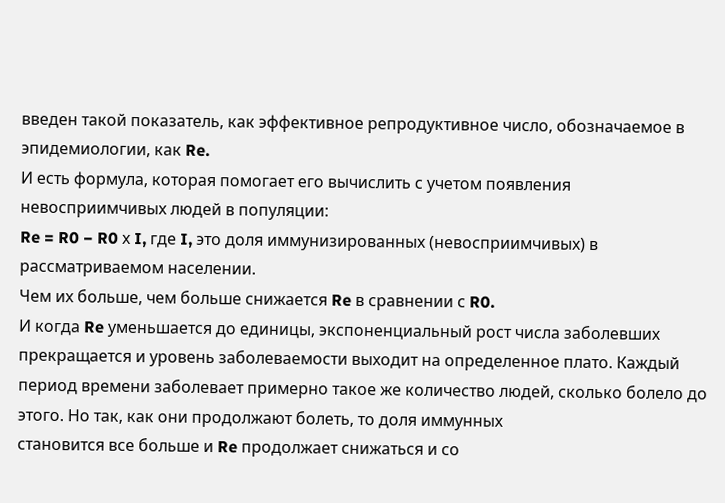введен такой показатель, как эффективное репродуктивное число, обозначаемое в эпидемиологии, как Re.
И есть формула, которая помогает его вычислить с учетом появления невосприимчивых людей в популяции:
Re = R0 − R0 х I, где I, это доля иммунизированных (невосприимчивых) в рассматриваемом населении.
Чем их больше, чем больше снижается Re в сравнении с R0.
И когда Re уменьшается до единицы, экспоненциальный рост числа заболевших прекращается и уровень заболеваемости выходит на определенное плато. Каждый период времени заболевает примерно такое же количество людей, сколько болело до этого. Но так, как они продолжают болеть, то доля иммунных
становится все больше и Re продолжает снижаться и со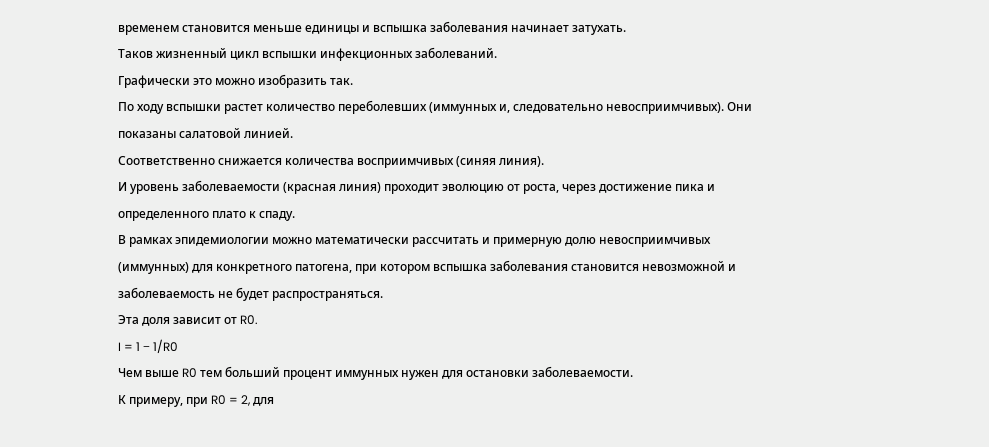временем становится меньше единицы и вспышка заболевания начинает затухать.
Таков жизненный цикл вспышки инфекционных заболеваний.
Графически это можно изобразить так.
По ходу вспышки растет количество переболевших (иммунных и, следовательно невосприимчивых). Они показаны салатовой линией.
Соответственно снижается количества восприимчивых (синяя линия).
И уровень заболеваемости (красная линия) проходит эволюцию от роста, через достижение пика и определенного плато к спаду.
В рамках эпидемиологии можно математически рассчитать и примерную долю невосприимчивых (иммунных) для конкретного патогена, при котором вспышка заболевания становится невозможной и заболеваемость не будет распространяться.
Эта доля зависит от R0.
I = 1 − 1/R0
Чем выше R0 тем больший процент иммунных нужен для остановки заболеваемости.
К примеру, при R0 = 2, для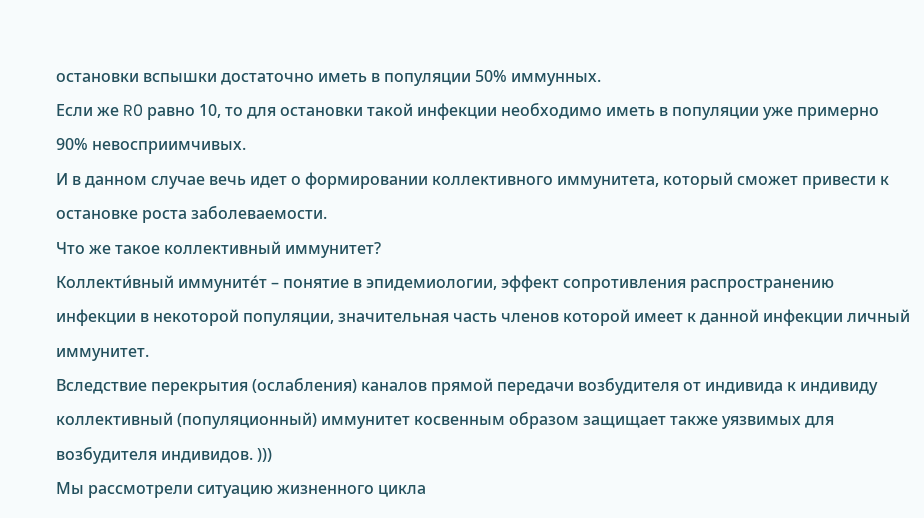остановки вспышки достаточно иметь в популяции 50% иммунных.
Если же R0 равно 10, то для остановки такой инфекции необходимо иметь в популяции уже примерно 90% невосприимчивых.
И в данном случае вечь идет о формировании коллективного иммунитета, который сможет привести к остановке роста заболеваемости.
Что же такое коллективный иммунитет?
Коллекти́вный иммуните́т – понятие в эпидемиологии, эффект сопротивления распространению инфекции в некоторой популяции, значительная часть членов которой имеет к данной инфекции личный иммунитет.
Вследствие перекрытия (ослабления) каналов прямой передачи возбудителя от индивида к индивиду коллективный (популяционный) иммунитет косвенным образом защищает также уязвимых для возбудителя индивидов. )))
Мы рассмотрели ситуацию жизненного цикла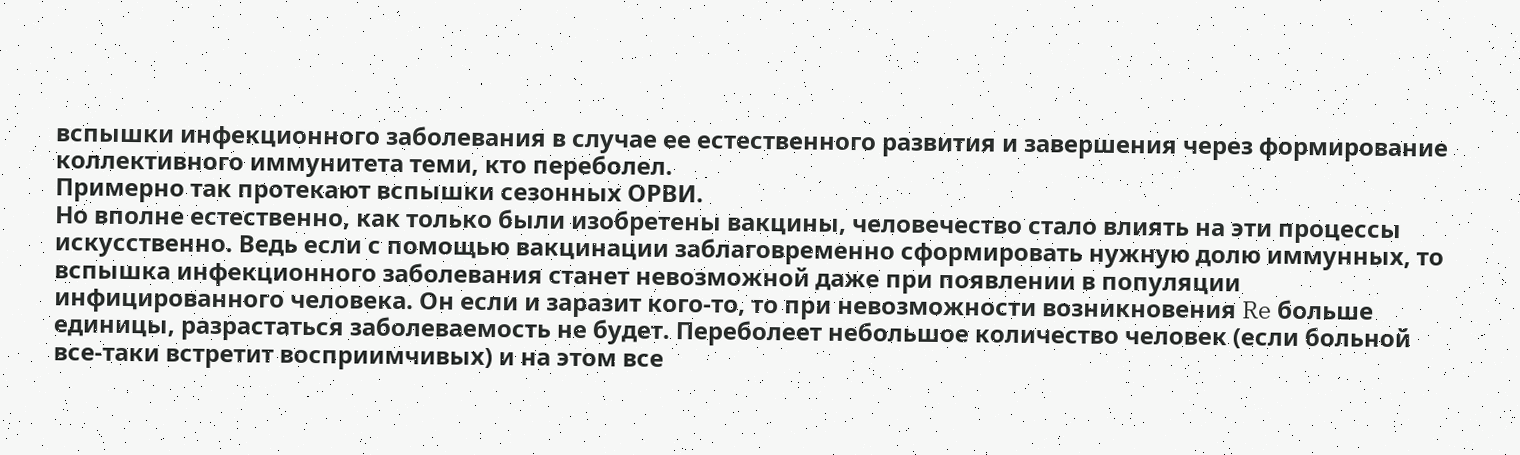вспышки инфекционного заболевания в случае ее естественного развития и завершения через формирование коллективного иммунитета теми, кто переболел.
Примерно так протекают вспышки сезонных ОРВИ.
Но вполне естественно, как только были изобретены вакцины, человечество стало влиять на эти процессы искусственно. Ведь если с помощью вакцинации заблаговременно сформировать нужную долю иммунных, то вспышка инфекционного заболевания станет невозможной даже при появлении в популяции инфицированного человека. Он если и заразит кого-то, то при невозможности возникновения Re больше единицы, разрастаться заболеваемость не будет. Переболеет небольшое количество человек (если больной все-таки встретит восприимчивых) и на этом все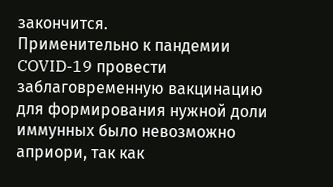закончится.
Применительно к пандемии COVID-19 провести заблаговременную вакцинацию для формирования нужной доли иммунных было невозможно априори, так как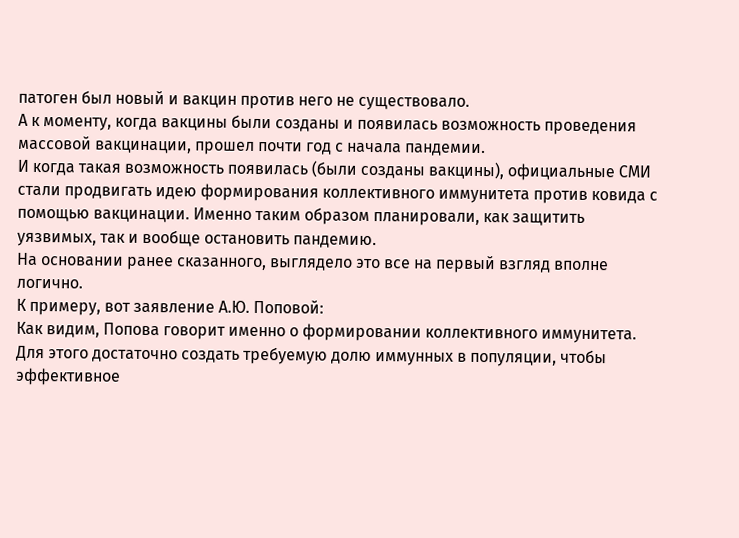патоген был новый и вакцин против него не существовало.
А к моменту, когда вакцины были созданы и появилась возможность проведения массовой вакцинации, прошел почти год с начала пандемии.
И когда такая возможность появилась (были созданы вакцины), официальные СМИ стали продвигать идею формирования коллективного иммунитета против ковида с помощью вакцинации. Именно таким образом планировали, как защитить уязвимых, так и вообще остановить пандемию.
На основании ранее сказанного, выглядело это все на первый взгляд вполне логично.
К примеру, вот заявление А.Ю. Поповой:
Как видим, Попова говорит именно о формировании коллективного иммунитета. Для этого достаточно создать требуемую долю иммунных в популяции, чтобы эффективное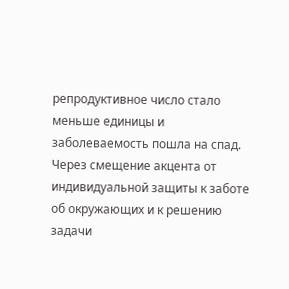репродуктивное число стало меньше единицы и заболеваемость пошла на спад.
Через смещение акцента от индивидуальной защиты к заботе об окружающих и к решению задачи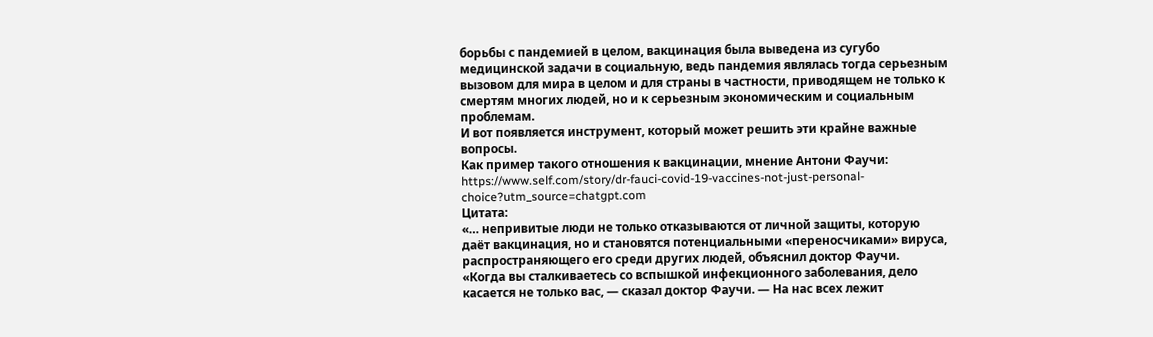борьбы с пандемией в целом, вакцинация была выведена из сугубо медицинской задачи в социальную, ведь пандемия являлась тогда серьезным вызовом для мира в целом и для страны в частности, приводящем не только к смертям многих людей, но и к серьезным экономическим и социальным проблемам.
И вот появляется инструмент, который может решить эти крайне важные вопросы.
Как пример такого отношения к вакцинации, мнение Антони Фаучи:
https://www.self.com/story/dr-fauci-covid-19-vaccines-not-just-personal-choice?utm_source=chatgpt.com
Цитата:
«… непривитые люди не только отказываются от личной защиты, которую даёт вакцинация, но и становятся потенциальными «переносчиками» вируса, распространяющего его среди других людей, объяснил доктор Фаучи.
«Когда вы сталкиваетесь со вспышкой инфекционного заболевания, дело касается не только вас, — сказал доктор Фаучи. — На нас всех лежит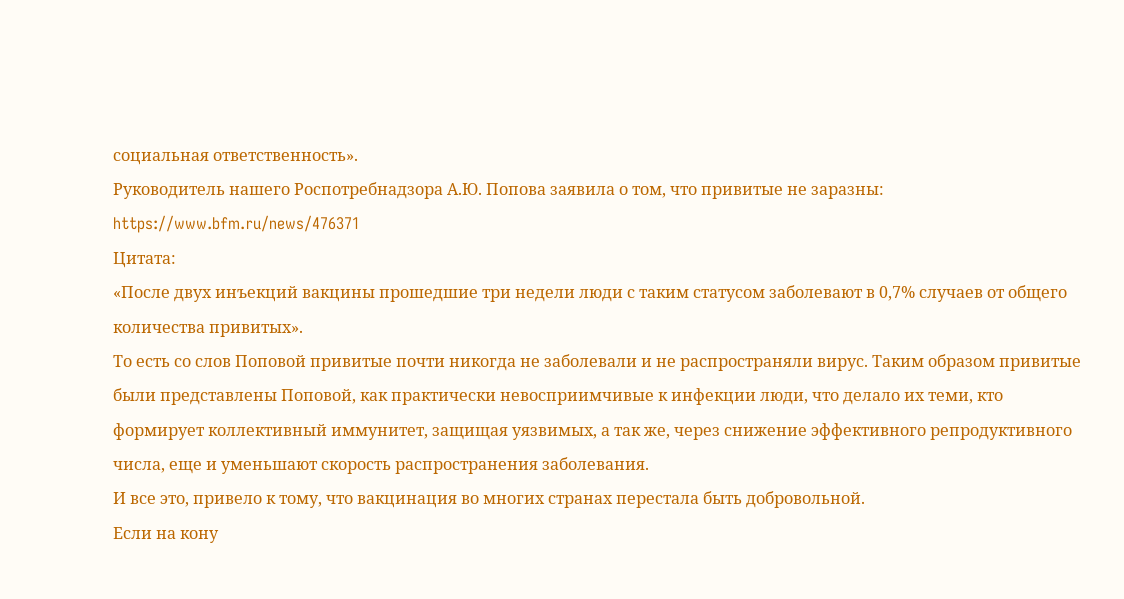социальная ответственность».
Руководитель нашего Роспотребнадзора А.Ю. Попова заявила о том, что привитые не заразны:
https://www.bfm.ru/news/476371
Цитата:
«После двух инъекций вакцины прошедшие три недели люди с таким статусом заболевают в 0,7% случаев от общего количества привитых».
То есть со слов Поповой привитые почти никогда не заболевали и не распространяли вирус. Таким образом привитые были представлены Поповой, как практически невосприимчивые к инфекции люди, что делало их теми, кто формирует коллективный иммунитет, защищая уязвимых, а так же, через снижение эффективного репродуктивного числа, еще и уменьшают скорость распространения заболевания.
И все это, привело к тому, что вакцинация во многих странах перестала быть добровольной.
Если на кону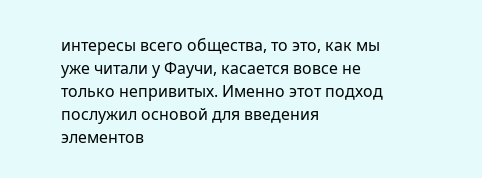интересы всего общества, то это, как мы уже читали у Фаучи, касается вовсе не только непривитых. Именно этот подход послужил основой для введения элементов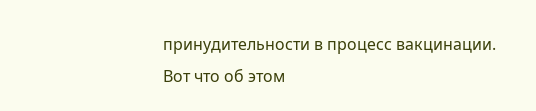принудительности в процесс вакцинации.
Вот что об этом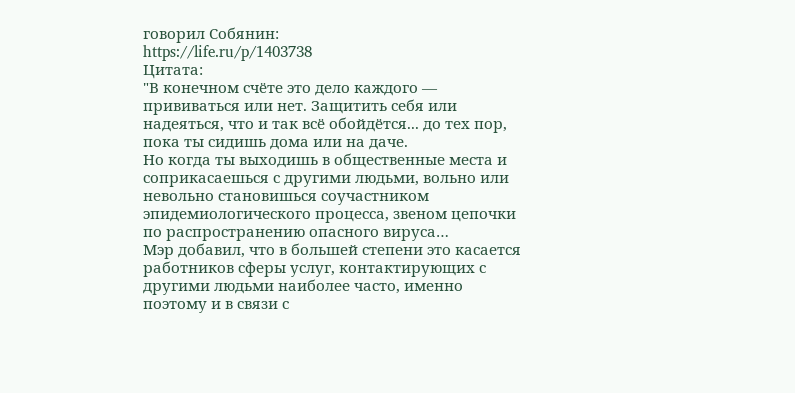говорил Собянин:
https://life.ru/p/1403738
Цитата:
"В конечном счёте это дело каждого — прививаться или нет. Защитить себя или надеяться, что и так всё обойдётся... до тех пор, пока ты сидишь дома или на даче.
Но когда ты выходишь в общественные места и соприкасаешься с другими людьми, вольно или невольно становишься соучастником эпидемиологического процесса, звеном цепочки по распространению опасного вируса…
Мэр добавил, что в большей степени это касается работников сферы услуг, контактирующих с другими людьми наиболее часто, именно поэтому и в связи с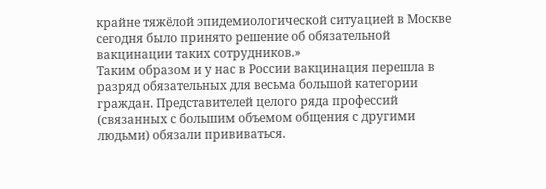крайне тяжёлой эпидемиологической ситуацией в Москве сегодня было принято решение об обязательной вакцинации таких сотрудников.»
Таким образом и у нас в России вакцинация перешла в разряд обязательных для весьма большой категории граждан. Представителей целого ряда профессий (связанных с большим объемом общения с другими людьми) обязали прививаться.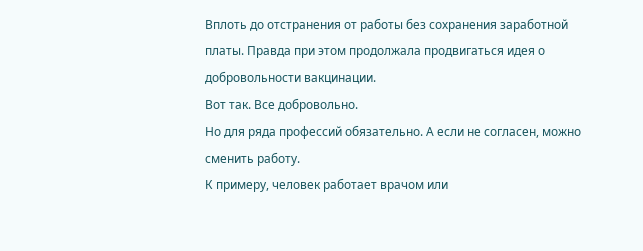Вплоть до отстранения от работы без сохранения заработной платы. Правда при этом продолжала продвигаться идея о добровольности вакцинации.
Вот так. Все добровольно.
Но для ряда профессий обязательно. А если не согласен, можно сменить работу.
К примеру, человек работает врачом или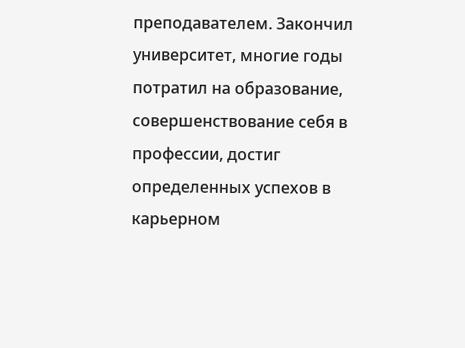преподавателем. Закончил университет, многие годы потратил на образование, совершенствование себя в профессии, достиг определенных успехов в карьерном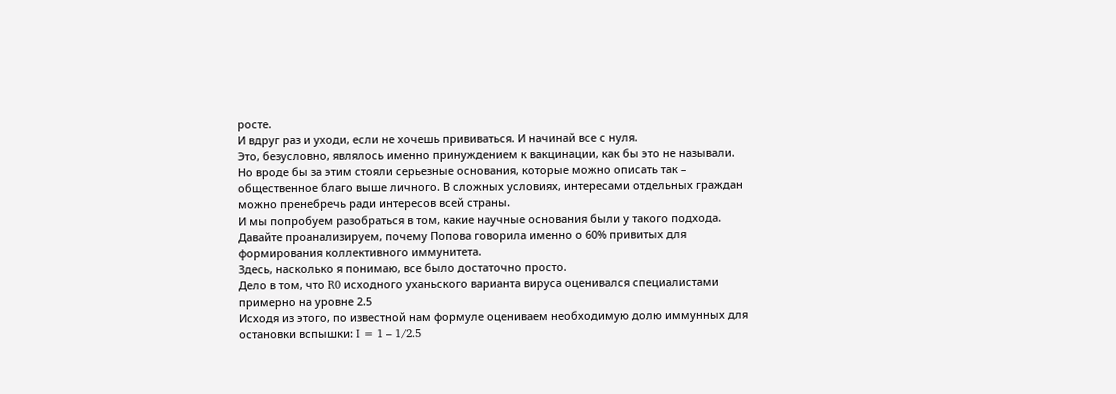росте.
И вдруг раз и уходи, если не хочешь прививаться. И начинай все с нуля.
Это, безусловно, являлось именно принуждением к вакцинации, как бы это не называли.
Но вроде бы за этим стояли серьезные основания, которые можно описать так – общественное благо выше личного. В сложных условиях, интересами отдельных граждан можно пренебречь ради интересов всей страны.
И мы попробуем разобраться в том, какие научные основания были у такого подхода.
Давайте проанализируем, почему Попова говорила именно о 60% привитых для формирования коллективного иммунитета.
Здесь, насколько я понимаю, все было достаточно просто.
Дело в том, что R0 исходного уханьского варианта вируса оценивался специалистами примерно на уровне 2.5
Исходя из этого, по известной нам формуле оцениваем необходимую долю иммунных для остановки вспышки: I = 1 – 1/2.5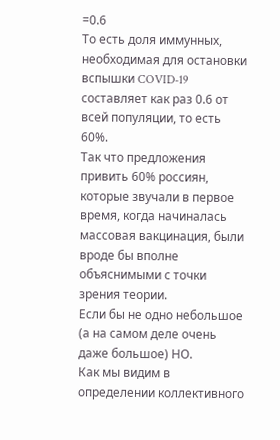=0.6
То есть доля иммунных, необходимая для остановки вспышки COVID-19 составляет как раз 0.6 от всей популяции, то есть 60%.
Так что предложения привить 60% россиян, которые звучали в первое время, когда начиналась массовая вакцинация, были вроде бы вполне объяснимыми с точки зрения теории.
Если бы не одно небольшое (а на самом деле очень даже большое) НО.
Как мы видим в определении коллективного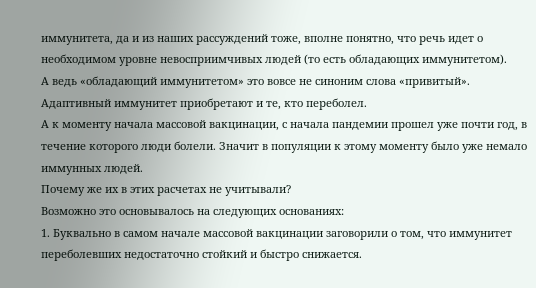иммунитета, да и из наших рассуждений тоже, вполне понятно, что речь идет о необходимом уровне невосприимчивых людей (то есть обладающих иммунитетом).
А ведь «обладающий иммунитетом» это вовсе не синоним слова «привитый».
Адаптивный иммунитет приобретают и те, кто переболел.
А к моменту начала массовой вакцинации, с начала пандемии прошел уже почти год, в течение которого люди болели. Значит в популяции к этому моменту было уже немало иммунных людей.
Почему же их в этих расчетах не учитывали?
Возможно это основывалось на следующих основаниях:
1. Буквально в самом начале массовой вакцинации заговорили о том, что иммунитет переболевших недостаточно стойкий и быстро снижается.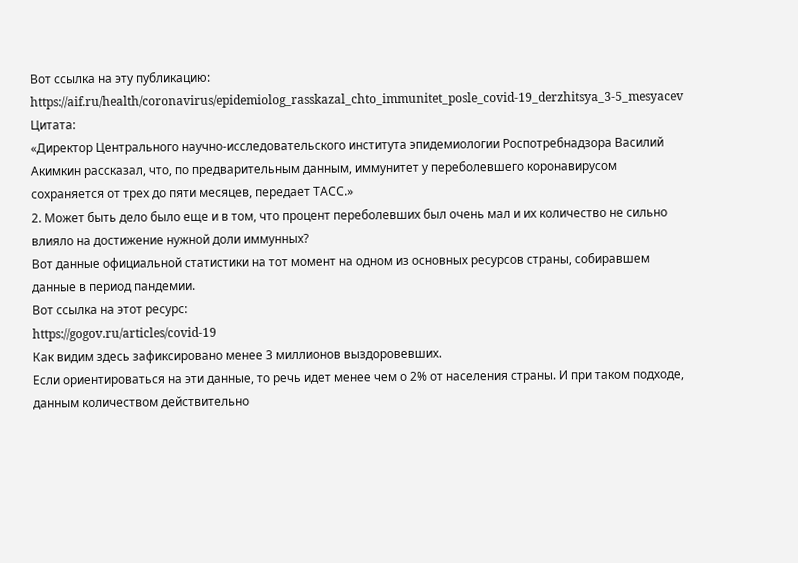Вот ссылка на эту публикацию: https://aif.ru/health/coronavirus/epidemiolog_rasskazal_chto_immunitet_posle_covid-19_derzhitsya_3-5_mesyacev
Цитата:
«Директор Центрального научно-исследовательского института эпидемиологии Роспотребнадзора Василий Акимкин рассказал, что, по предварительным данным, иммунитет у переболевшего коронавирусом
сохраняется от трех до пяти месяцев, передает ТАСС.»
2. Может быть дело было еще и в том, что процент переболевших был очень мал и их количество не сильно влияло на достижение нужной доли иммунных?
Вот данные официальной статистики на тот момент на одном из основных ресурсов страны, собиравшем данные в период пандемии.
Вот ссылка на этот ресурс:
https://gogov.ru/articles/covid-19
Как видим здесь зафиксировано менее 3 миллионов выздоровевших.
Если ориентироваться на эти данные, то речь идет менее чем о 2% от населения страны. И при таком подходе, данным количеством действительно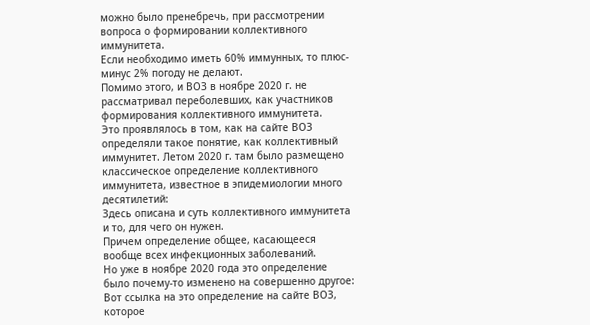можно было пренебречь, при рассмотрении вопроса о формировании коллективного иммунитета.
Если необходимо иметь 60% иммунных, то плюс-минус 2% погоду не делают.
Помимо этого, и ВОЗ в ноябре 2020 г. не рассматривал переболевших, как участников формирования коллективного иммунитета.
Это проявлялось в том, как на сайте ВОЗ определяли такое понятие, как коллективный иммунитет. Летом 2020 г. там было размещено классическое определение коллективного иммунитета, известное в эпидемиологии много десятилетий:
Здесь описана и суть коллективного иммунитета и то, для чего он нужен.
Причем определение общее, касающееся вообще всех инфекционных заболеваний.
Но уже в ноябре 2020 года это определение было почему-то изменено на совершенно другое:
Вот ссылка на это определение на сайте ВОЗ, которое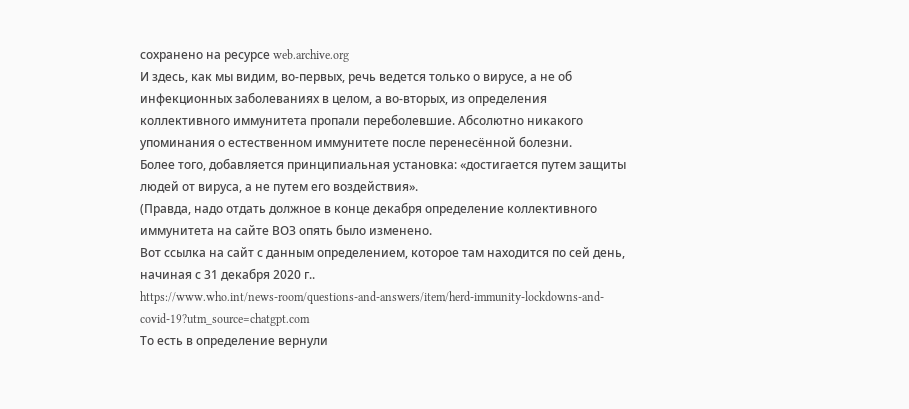сохранено на ресурсе web.archive.org
И здесь, как мы видим, во-первых, речь ведется только о вирусе, а не об инфекционных заболеваниях в целом, а во-вторых, из определения коллективного иммунитета пропали переболевшие. Абсолютно никакого упоминания о естественном иммунитете после перенесённой болезни.
Более того, добавляется принципиальная установка: «достигается путем защиты людей от вируса, а не путем его воздействия».
(Правда, надо отдать должное в конце декабря определение коллективного иммунитета на сайте ВОЗ опять было изменено.
Вот ссылка на сайт с данным определением, которое там находится по сей день, начиная с 31 декабря 2020 г..
https://www.who.int/news-room/questions-and-answers/item/herd-immunity-lockdowns-and-covid-19?utm_source=chatgpt.com
То есть в определение вернули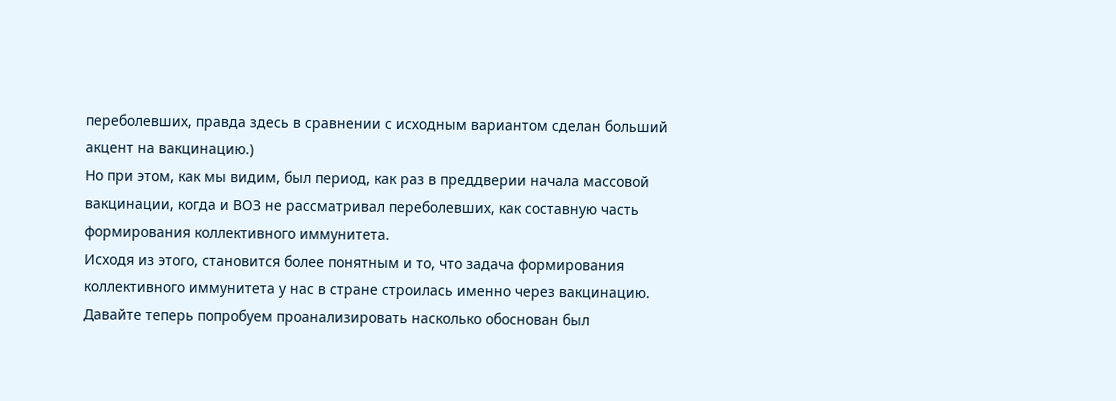переболевших, правда здесь в сравнении с исходным вариантом сделан больший акцент на вакцинацию.)
Но при этом, как мы видим, был период, как раз в преддверии начала массовой вакцинации, когда и ВОЗ не рассматривал переболевших, как составную часть формирования коллективного иммунитета.
Исходя из этого, становится более понятным и то, что задача формирования коллективного иммунитета у нас в стране строилась именно через вакцинацию.
Давайте теперь попробуем проанализировать насколько обоснован был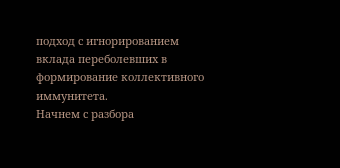подход с игнорированием вклада переболевших в формирование коллективного иммунитета.
Начнем с разбора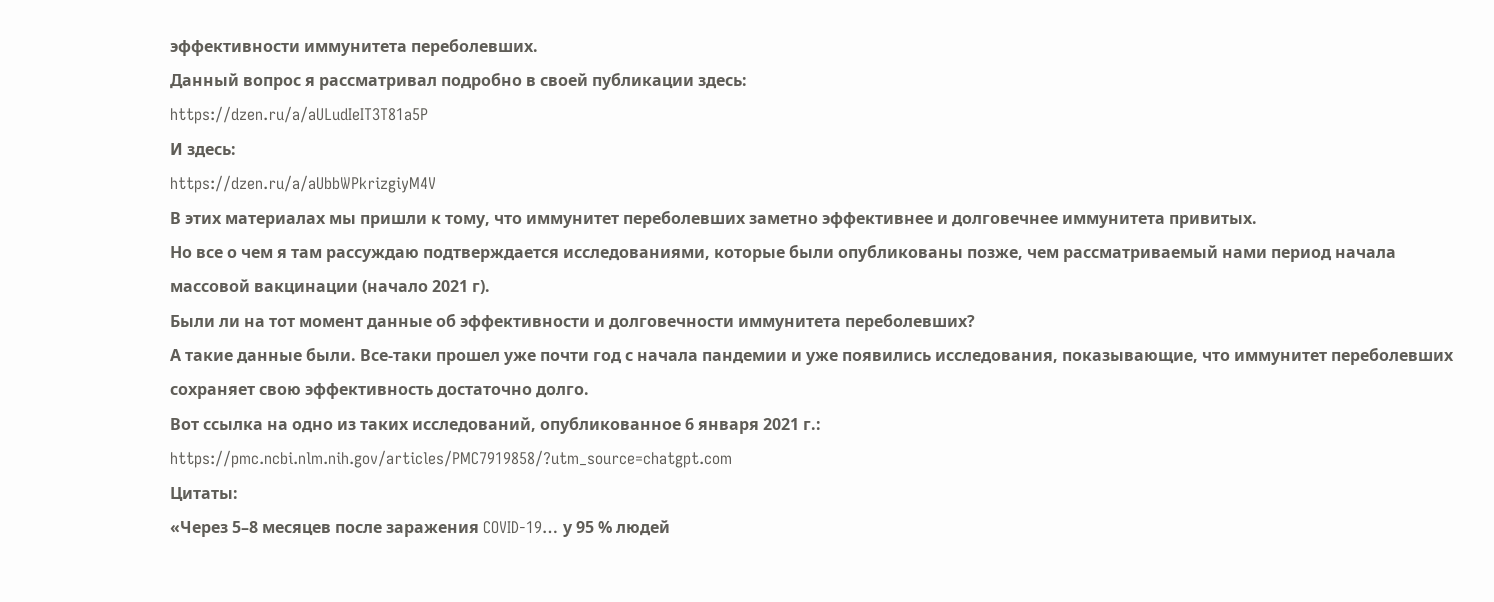эффективности иммунитета переболевших.
Данный вопрос я рассматривал подробно в своей публикации здесь:
https://dzen.ru/a/aULudIeIT3T81a5P
И здесь:
https://dzen.ru/a/aUbbWPkrizgiyM4V
В этих материалах мы пришли к тому, что иммунитет переболевших заметно эффективнее и долговечнее иммунитета привитых.
Но все о чем я там рассуждаю подтверждается исследованиями, которые были опубликованы позже, чем рассматриваемый нами период начала массовой вакцинации (начало 2021 г).
Были ли на тот момент данные об эффективности и долговечности иммунитета переболевших?
А такие данные были. Все-таки прошел уже почти год с начала пандемии и уже появились исследования, показывающие, что иммунитет переболевших сохраняет свою эффективность достаточно долго.
Вот ссылка на одно из таких исследований, опубликованное 6 января 2021 г.:
https://pmc.ncbi.nlm.nih.gov/articles/PMC7919858/?utm_source=chatgpt.com
Цитаты:
«Через 5–8 месяцев после заражения COVID-19… у 95 % людей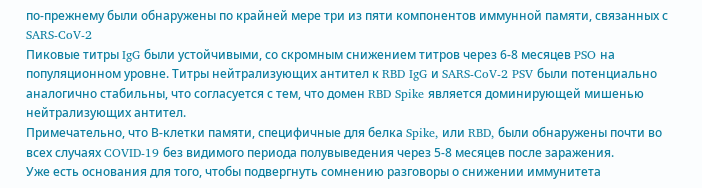по-прежнему были обнаружены по крайней мере три из пяти компонентов иммунной памяти, связанных с SARS-CoV-2
Пиковые титры IgG были устойчивыми, со скромным снижением титров через 6-8 месяцев PSO на популяционном уровне. Титры нейтрализующих антител к RBD IgG и SARS-CoV-2 PSV были потенциально аналогично стабильны, что согласуется с тем, что домен RBD Spike является доминирующей мишенью нейтрализующих антител.
Примечательно, что В-клетки памяти, специфичные для белка Spike, или RBD, были обнаружены почти во всех случаях COVID-19 без видимого периода полувыведения через 5-8 месяцев после заражения.
Уже есть основания для того, чтобы подвергнуть сомнению разговоры о снижении иммунитета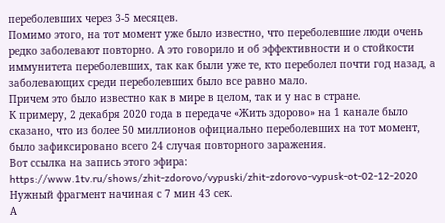переболевших через 3-5 месяцев.
Помимо этого, на тот момент уже было известно, что переболевшие люди очень редко заболевают повторно. А это говорило и об эффективности и о стойкости иммунитета переболевших, так как были уже те, кто переболел почти год назад, а заболевающих среди переболевших было все равно мало.
Причем это было известно как в мире в целом, так и у нас в стране.
К примеру, 2 декабря 2020 года в передаче «Жить здорово» на 1 канале было сказано, что из более 50 миллионов официально переболевших на тот момент, было зафиксировано всего 24 случая повторного заражения.
Вот ссылка на запись этого эфира:
https://www.1tv.ru/shows/zhit-zdorovo/vypuski/zhit-zdorovo-vypusk-ot-02-12-2020
Нужный фрагмент начиная с 7 мин 43 сек.
А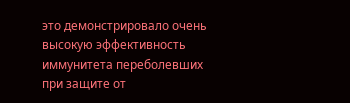это демонстрировало очень высокую эффективность иммунитета переболевших при защите от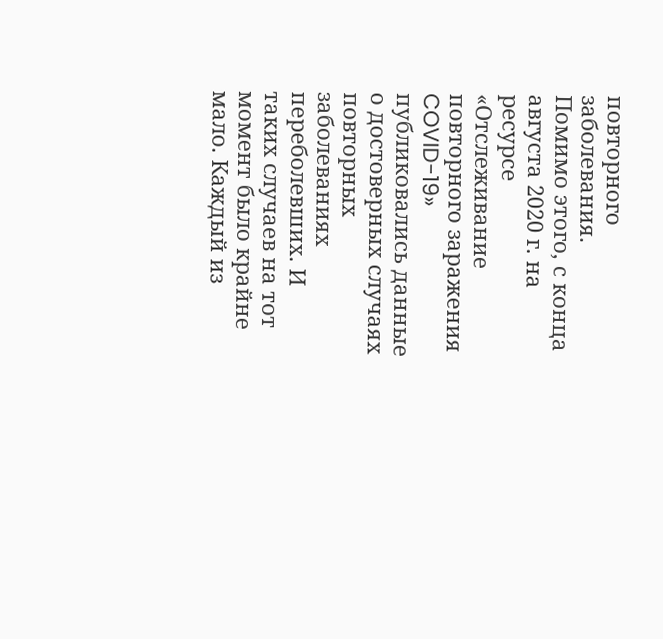повторного заболевания.
Помимо этого, с конца августа 2020 г. на ресурсе «Отслеживание повторного заражения COVID-19» публиковались данные о достоверных случаях повторных заболеваниях переболевших. И таких случаев на тот момент было крайне мало. Каждый из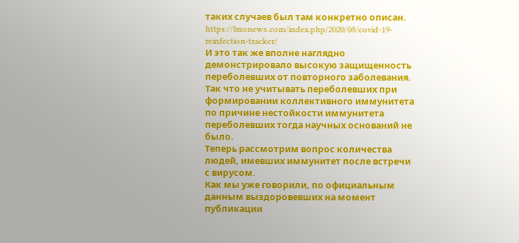таких случаев был там конкретно описан.
https://bnonews.com/index.php/2020/08/covid-19-reinfection-tracker/
И это так же вполне наглядно демонстрировало высокую защищенность переболевших от повторного заболевания.
Так что не учитывать переболевших при формировании коллективного иммунитета по причине нестойкости иммунитета переболевших тогда научных оснований не было.
Теперь рассмотрим вопрос количества людей, имевших иммунитет после встречи с вирусом.
Как мы уже говорили, по официальным данным выздоровевших на момент публикации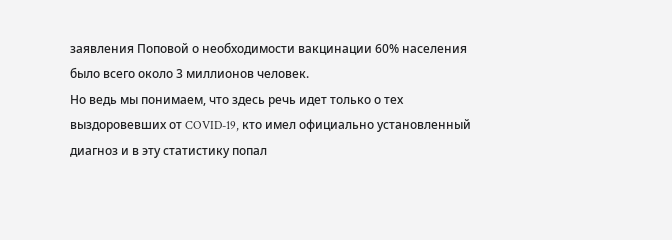заявления Поповой о необходимости вакцинации 60% населения было всего около 3 миллионов человек.
Но ведь мы понимаем, что здесь речь идет только о тех выздоровевших от COVID-19, кто имел официально установленный диагноз и в эту статистику попал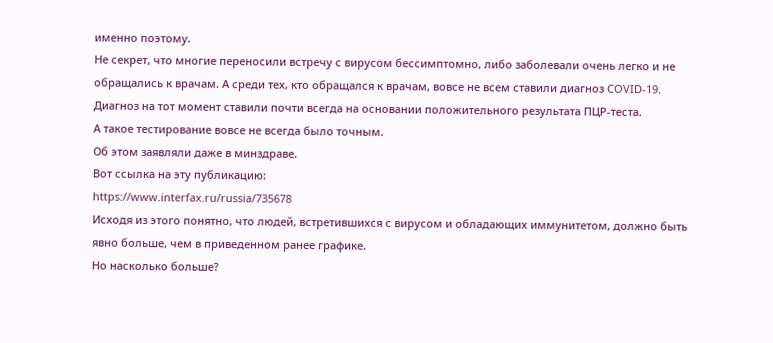именно поэтому.
Не секрет, что многие переносили встречу с вирусом бессимптомно, либо заболевали очень легко и не обращались к врачам. А среди тех, кто обращался к врачам, вовсе не всем ставили диагноз COVID-19. Диагноз на тот момент ставили почти всегда на основании положительного результата ПЦР-теста.
А такое тестирование вовсе не всегда было точным.
Об этом заявляли даже в минздраве.
Вот ссылка на эту публикацию:
https://www.interfax.ru/russia/735678
Исходя из этого понятно, что людей, встретившихся с вирусом и обладающих иммунитетом, должно быть явно больше, чем в приведенном ранее графике.
Но насколько больше?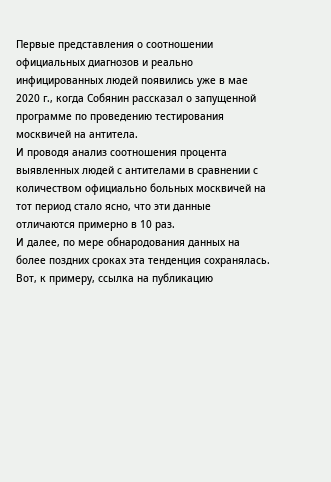Первые представления о соотношении официальных диагнозов и реально инфицированных людей появились уже в мае 2020 г., когда Собянин рассказал о запущенной программе по проведению тестирования москвичей на антитела.
И проводя анализ соотношения процента выявленных людей с антителами в сравнении с количеством официально больных москвичей на тот период стало ясно, что эти данные отличаются примерно в 10 раз.
И далее, по мере обнародования данных на более поздних сроках эта тенденция сохранялась.
Вот, к примеру, ссылка на публикацию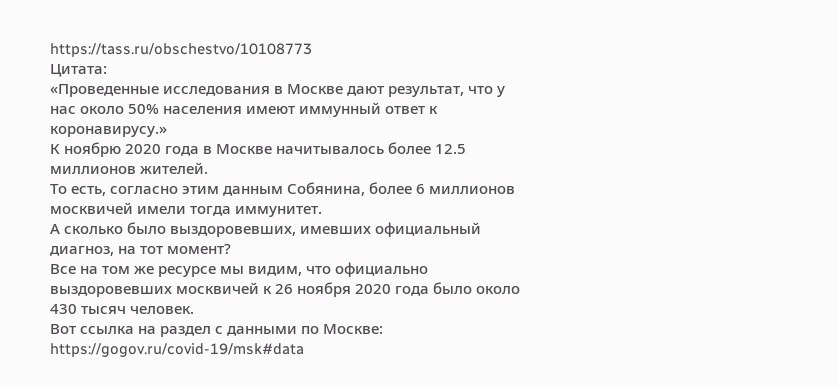https://tass.ru/obschestvo/10108773
Цитата:
«Проведенные исследования в Москве дают результат, что у нас около 50% населения имеют иммунный ответ к коронавирусу.»
К ноябрю 2020 года в Москве начитывалось более 12.5 миллионов жителей.
То есть, согласно этим данным Собянина, более 6 миллионов москвичей имели тогда иммунитет.
А сколько было выздоровевших, имевших официальный диагноз, на тот момент?
Все на том же ресурсе мы видим, что официально выздоровевших москвичей к 26 ноября 2020 года было около 430 тысяч человек.
Вот ссылка на раздел с данными по Москве:
https://gogov.ru/covid-19/msk#data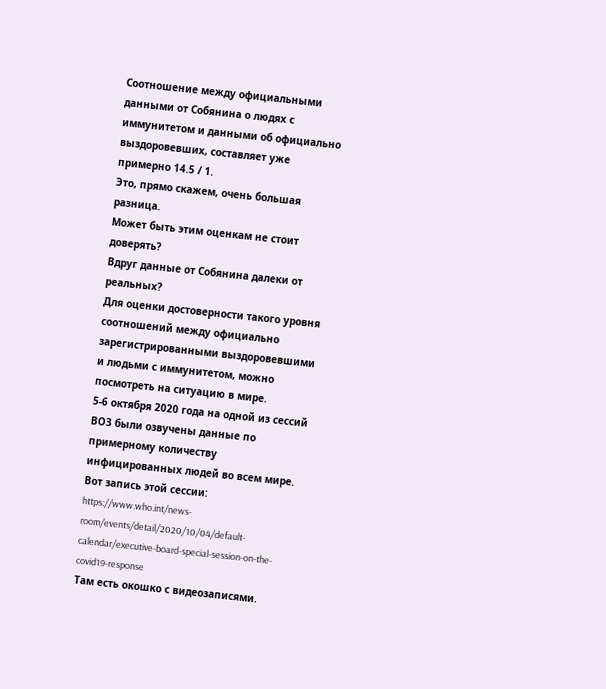Соотношение между официальными данными от Собянина о людях с иммунитетом и данными об официально выздоровевших, составляет уже примерно 14.5 / 1.
Это, прямо скажем, очень большая разница.
Может быть этим оценкам не стоит доверять?
Вдруг данные от Собянина далеки от реальных?
Для оценки достоверности такого уровня соотношений между официально зарегистрированными выздоровевшими и людьми с иммунитетом, можно посмотреть на ситуацию в мире.
5-6 октября 2020 года на одной из сессий ВОЗ были озвучены данные по примерному количеству инфицированных людей во всем мире.
Вот запись этой сессии:
https://www.who.int/news-room/events/detail/2020/10/04/default-calendar/executive-board-special-session-on-the-covid19-response
Там есть окошко с видеозаписями.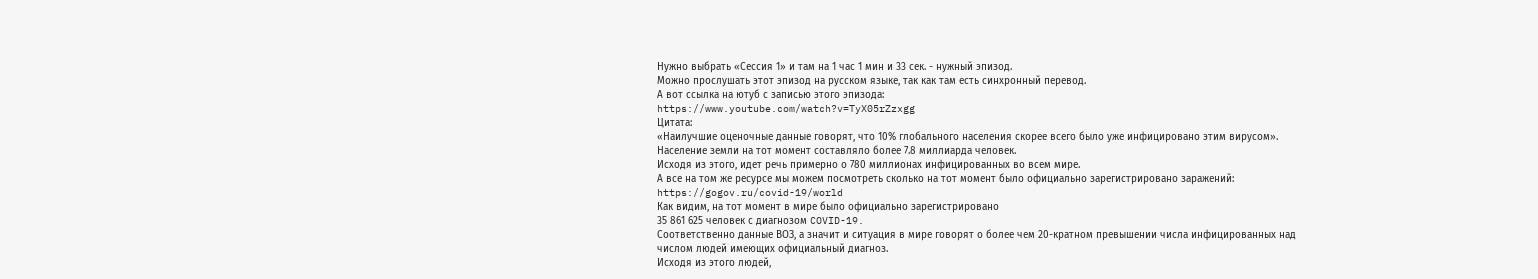Нужно выбрать «Сессия 1» и там на 1 час 1 мин и 33 сек. - нужный эпизод.
Можно прослушать этот эпизод на русском языке, так как там есть синхронный перевод.
А вот ссылка на ютуб с записью этого эпизода:
https://www.youtube.com/watch?v=TyX05rZzxgg
Цитата:
«Наилучшие оценочные данные говорят, что 10% глобального населения скорее всего было уже инфицировано этим вирусом».
Население земли на тот момент составляло более 7.8 миллиарда человек.
Исходя из этого, идет речь примерно о 780 миллионах инфицированных во всем мире.
А все на том же ресурсе мы можем посмотреть сколько на тот момент было официально зарегистрировано заражений:
https://gogov.ru/covid-19/world
Как видим, на тот момент в мире было официально зарегистрировано
35 861 625 человек с диагнозом COVID-19.
Соответственно данные ВОЗ, а значит и ситуация в мире говорят о более чем 20-кратном превышении числа инфицированных над числом людей имеющих официальный диагноз.
Исходя из этого людей,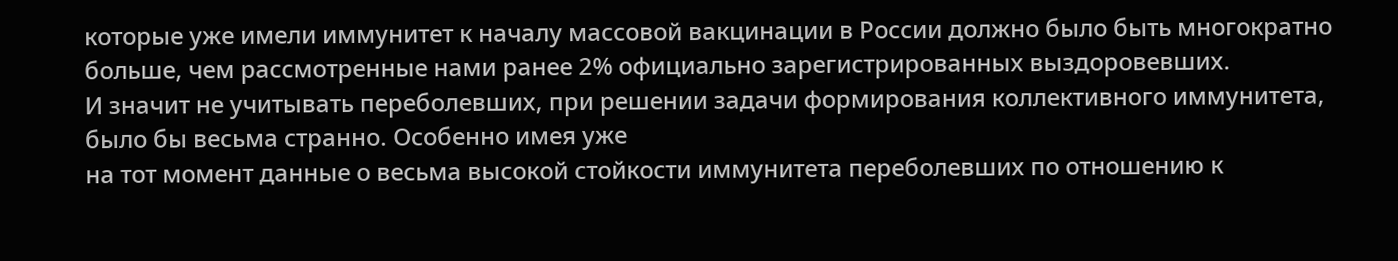которые уже имели иммунитет к началу массовой вакцинации в России должно было быть многократно больше, чем рассмотренные нами ранее 2% официально зарегистрированных выздоровевших.
И значит не учитывать переболевших, при решении задачи формирования коллективного иммунитета, было бы весьма странно. Особенно имея уже
на тот момент данные о весьма высокой стойкости иммунитета переболевших по отношению к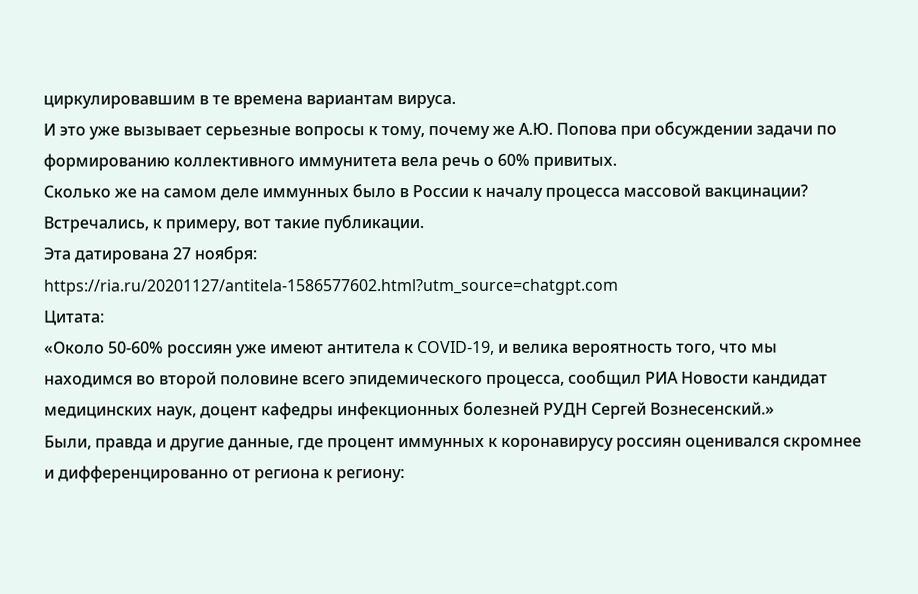циркулировавшим в те времена вариантам вируса.
И это уже вызывает серьезные вопросы к тому, почему же А.Ю. Попова при обсуждении задачи по формированию коллективного иммунитета вела речь о 60% привитых.
Сколько же на самом деле иммунных было в России к началу процесса массовой вакцинации?
Встречались, к примеру, вот такие публикации.
Эта датирована 27 ноября:
https://ria.ru/20201127/antitela-1586577602.html?utm_source=chatgpt.com
Цитата:
«Около 50-60% россиян уже имеют антитела к COVID-19, и велика вероятность того, что мы находимся во второй половине всего эпидемического процесса, сообщил РИА Новости кандидат медицинских наук, доцент кафедры инфекционных болезней РУДН Сергей Вознесенский.»
Были, правда и другие данные, где процент иммунных к коронавирусу россиян оценивался скромнее и дифференцированно от региона к региону: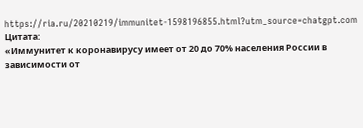https://ria.ru/20210219/immunitet-1598196855.html?utm_source=chatgpt.com
Цитата:
«Иммунитет к коронавирусу имеет от 20 до 70% населения России в зависимости от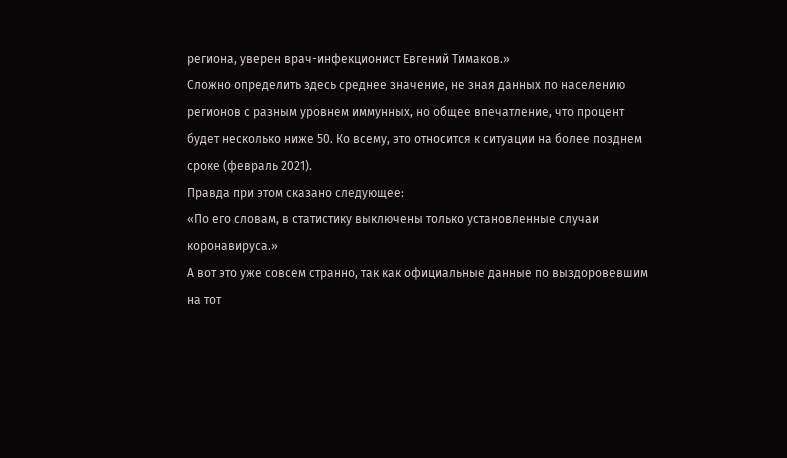региона, уверен врач-инфекционист Евгений Тимаков.»
Сложно определить здесь среднее значение, не зная данных по населению регионов с разным уровнем иммунных, но общее впечатление, что процент будет несколько ниже 50. Ко всему, это относится к ситуации на более позднем сроке (февраль 2021).
Правда при этом сказано следующее:
«По его словам, в статистику выключены только установленные случаи коронавируса.»
А вот это уже совсем странно, так как официальные данные по выздоровевшим на тот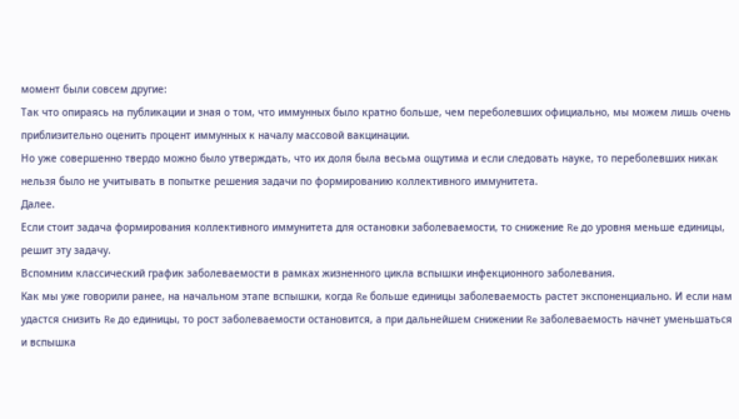момент были совсем другие:
Так что опираясь на публикации и зная о том, что иммунных было кратно больше, чем переболевших официально, мы можем лишь очень приблизительно оценить процент иммунных к началу массовой вакцинации.
Но уже совершенно твердо можно было утверждать, что их доля была весьма ощутима и если следовать науке, то переболевших никак нельзя было не учитывать в попытке решения задачи по формированию коллективного иммунитета.
Далее.
Если стоит задача формирования коллективного иммунитета для остановки заболеваемости, то снижение Re до уровня меньше единицы, решит эту задачу.
Вспомним классический график заболеваемости в рамках жизненного цикла вспышки инфекционного заболевания.
Как мы уже говорили ранее, на начальном этапе вспышки, когда Re больше единицы заболеваемость растет экспоненциально. И если нам удастся снизить Re до единицы, то рост заболеваемости остановится, а при дальнейшем снижении Re заболеваемость начнет уменьшаться и вспышка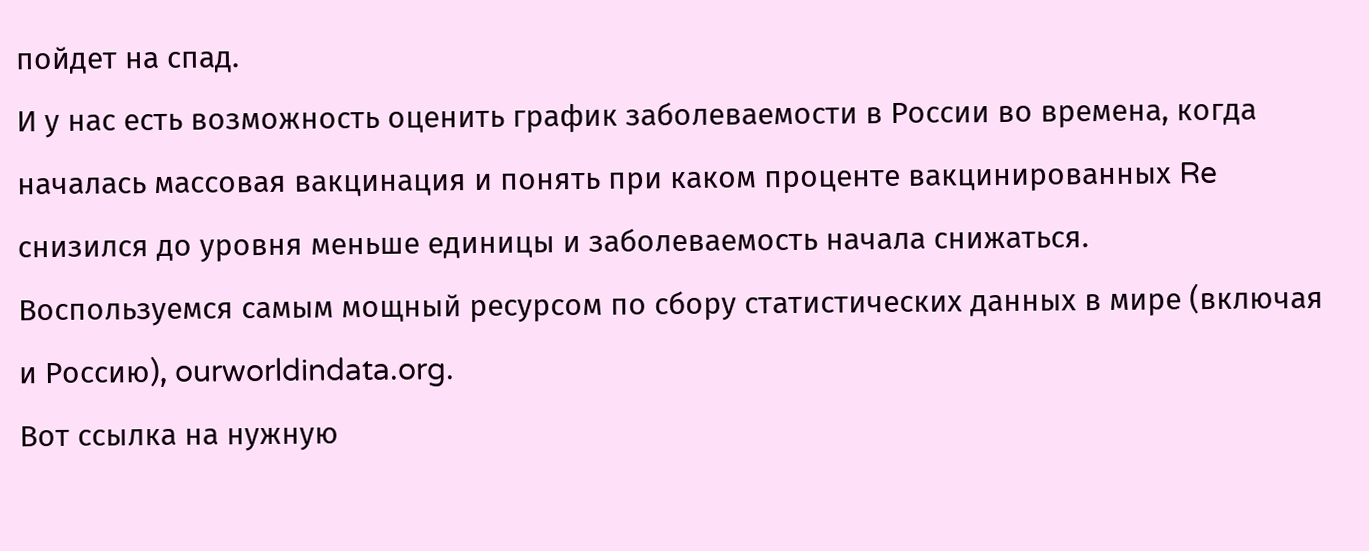пойдет на спад.
И у нас есть возможность оценить график заболеваемости в России во времена, когда началась массовая вакцинация и понять при каком проценте вакцинированных Re снизился до уровня меньше единицы и заболеваемость начала снижаться.
Воспользуемся самым мощный ресурсом по сбору статистических данных в мире (включая и Россию), ourworldindata.org.
Вот ссылка на нужную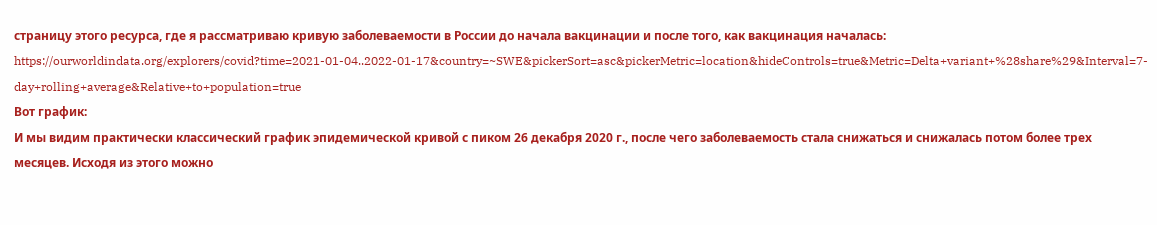страницу этого ресурса, где я рассматриваю кривую заболеваемости в России до начала вакцинации и после того, как вакцинация началась:
https://ourworldindata.org/explorers/covid?time=2021-01-04..2022-01-17&country=~SWE&pickerSort=asc&pickerMetric=location&hideControls=true&Metric=Delta+variant+%28share%29&Interval=7-day+rolling+average&Relative+to+population=true
Вот график:
И мы видим практически классический график эпидемической кривой с пиком 26 декабря 2020 г., после чего заболеваемость стала снижаться и снижалась потом более трех месяцев. Исходя из этого можно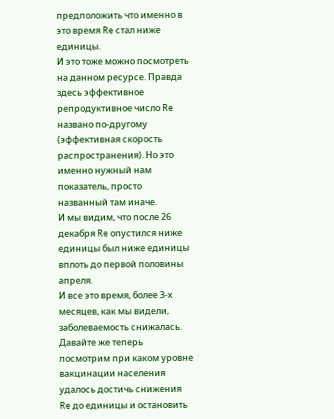предположить что именно в это время Re стал ниже единицы.
И это тоже можно посмотреть на данном ресурсе. Правда здесь эффективное репродуктивное число Re названо по-другому (эффективная скорость распространения). Но это именно нужный нам показатель, просто названный там иначе.
И мы видим, что после 26 декабря Re опустился ниже единицы был ниже единицы вплоть до первой половины апреля.
И все это время, более 3-х месяцев, как мы видели, заболеваемость снижалась.
Давайте же теперь посмотрим при каком уровне вакцинации населения удалось достичь снижения Re до единицы и остановить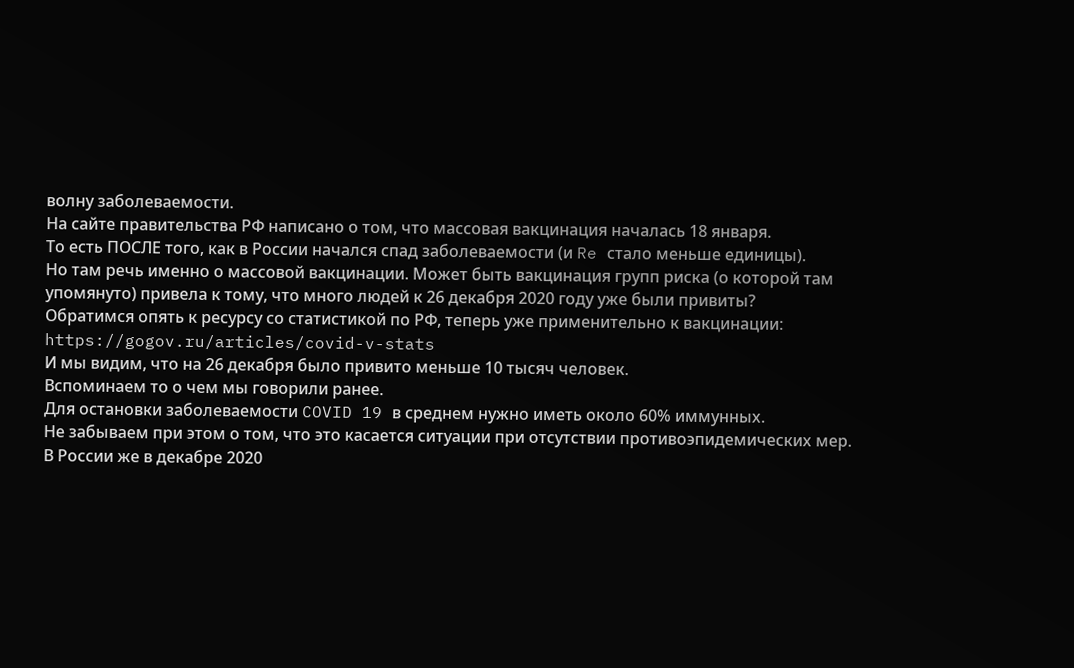волну заболеваемости.
На сайте правительства РФ написано о том, что массовая вакцинация началась 18 января.
То есть ПОСЛЕ того, как в России начался спад заболеваемости (и Re стало меньше единицы).
Но там речь именно о массовой вакцинации. Может быть вакцинация групп риска (о которой там упомянуто) привела к тому, что много людей к 26 декабря 2020 году уже были привиты?
Обратимся опять к ресурсу со статистикой по РФ, теперь уже применительно к вакцинации:
https://gogov.ru/articles/covid-v-stats
И мы видим, что на 26 декабря было привито меньше 10 тысяч человек.
Вспоминаем то о чем мы говорили ранее.
Для остановки заболеваемости COVID 19 в среднем нужно иметь около 60% иммунных.
Не забываем при этом о том, что это касается ситуации при отсутствии противоэпидемических мер.
В России же в декабре 2020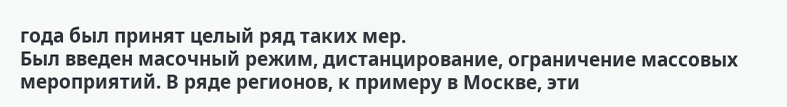года был принят целый ряд таких мер.
Был введен масочный режим, дистанцирование, ограничение массовых мероприятий. В ряде регионов, к примеру в Москве, эти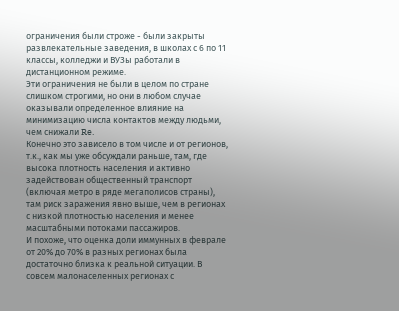ограничения были строже - были закрыты развлекательные заведения, в школах с 6 по 11 классы, колледжи и ВУЗы работали в дистанционном режиме.
Эти ограничения не были в целом по стране слишком строгими, но они в любом случае оказывали определенное влияние на минимизацию числа контактов между людьми, чем снижали Re.
Конечно это зависело в том числе и от регионов, т.к., как мы уже обсуждали раньше, там, где высока плотность населения и активно задействован общественный транспорт (включая метро в ряде мегаполисов страны), там риск заражения явно выше, чем в регионах с низкой плотностью населения и менее масштабными потоками пассажиров.
И похоже, что оценка доли иммунных в феврале от 20% до 70% в разных регионах была достаточно близка к реальной ситуации. В совсем малонаселенных регионах с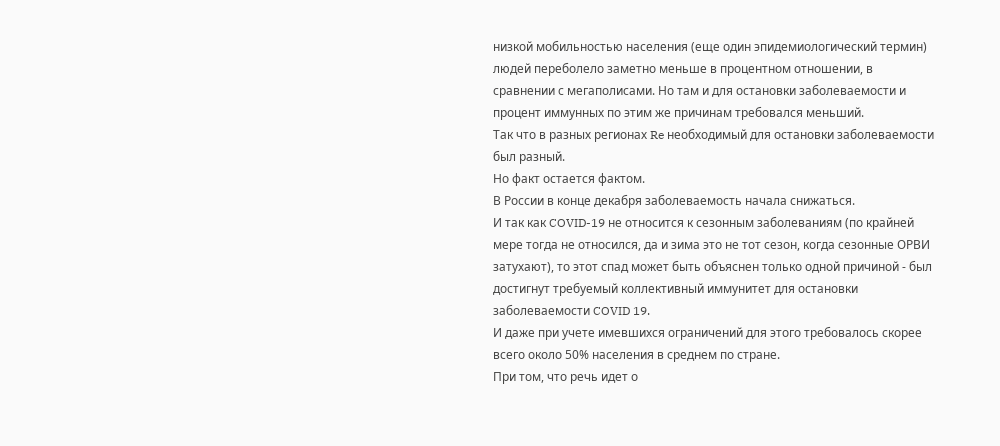низкой мобильностью населения (еще один эпидемиологический термин) людей переболело заметно меньше в процентном отношении, в сравнении с мегаполисами. Но там и для остановки заболеваемости и процент иммунных по этим же причинам требовался меньший.
Так что в разных регионах Re необходимый для остановки заболеваемости был разный.
Но факт остается фактом.
В России в конце декабря заболеваемость начала снижаться.
И так как COVID-19 не относится к сезонным заболеваниям (по крайней мере тогда не относился, да и зима это не тот сезон, когда сезонные ОРВИ затухают), то этот спад может быть объяснен только одной причиной - был достигнут требуемый коллективный иммунитет для остановки заболеваемости COVID 19.
И даже при учете имевшихся ограничений для этого требовалось скорее всего около 50% населения в среднем по стране.
При том, что речь идет о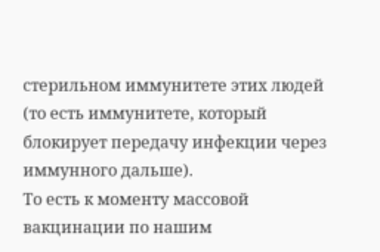стерильном иммунитете этих людей (то есть иммунитете, который блокирует передачу инфекции через иммунного дальше).
То есть к моменту массовой вакцинации по нашим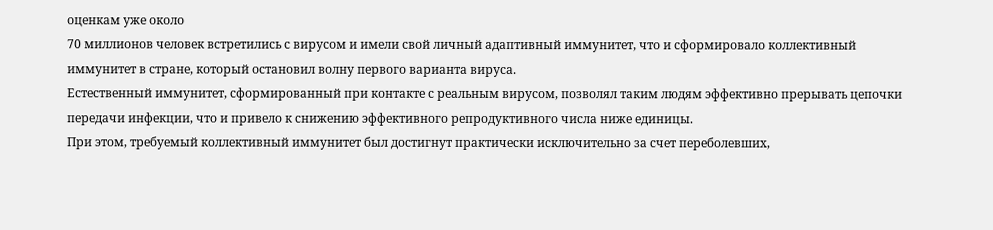оценкам уже около
70 миллионов человек встретились с вирусом и имели свой личный адаптивный иммунитет, что и сформировало коллективный иммунитет в стране, который остановил волну первого варианта вируса.
Естественный иммунитет, сформированный при контакте с реальным вирусом, позволял таким людям эффективно прерывать цепочки передачи инфекции, что и привело к снижению эффективного репродуктивного числа ниже единицы.
При этом, требуемый коллективный иммунитет был достигнут практически исключительно за счет переболевших,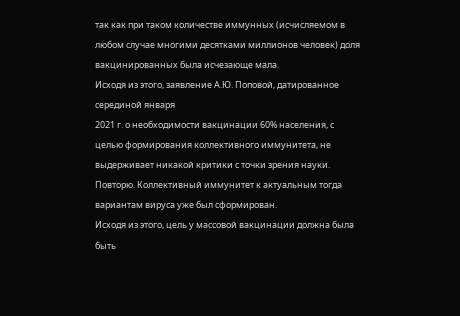так как при таком количестве иммунных (исчисляемом в любом случае многими десятками миллионов человек) доля вакцинированных была исчезающе мала.
Исходя из этого, заявление А.Ю. Поповой, датированное серединой января
2021 г. о необходимости вакцинации 60% населения, с целью формирования коллективного иммунитета, не выдерживает никакой критики с точки зрения науки.
Повторю. Коллективный иммунитет к актуальным тогда вариантам вируса уже был сформирован.
Исходя из этого, цель у массовой вакцинации должна была быть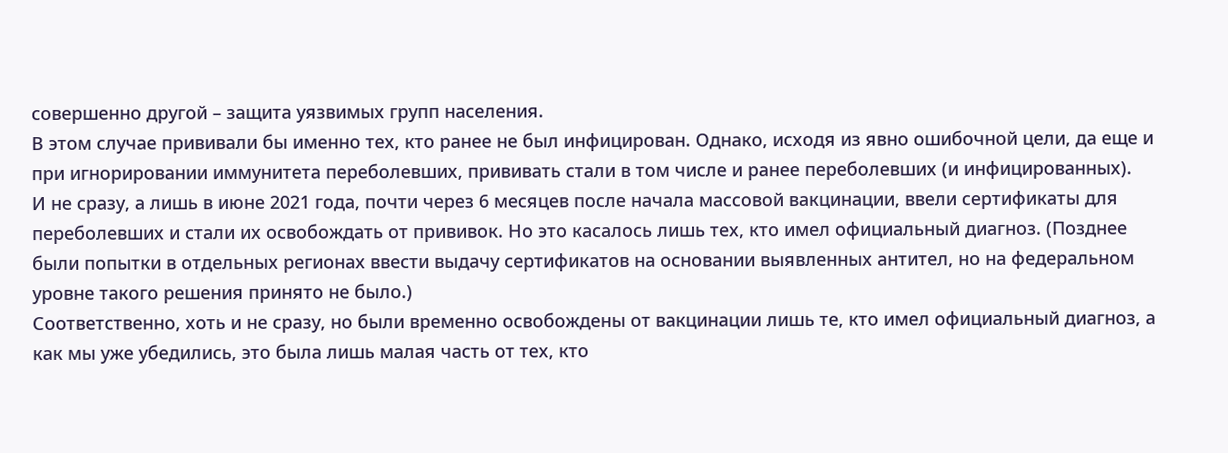совершенно другой – защита уязвимых групп населения.
В этом случае прививали бы именно тех, кто ранее не был инфицирован. Однако, исходя из явно ошибочной цели, да еще и при игнорировании иммунитета переболевших, прививать стали в том числе и ранее переболевших (и инфицированных).
И не сразу, а лишь в июне 2021 года, почти через 6 месяцев после начала массовой вакцинации, ввели сертификаты для переболевших и стали их освобождать от прививок. Но это касалось лишь тех, кто имел официальный диагноз. (Позднее были попытки в отдельных регионах ввести выдачу сертификатов на основании выявленных антител, но на федеральном уровне такого решения принято не было.)
Соответственно, хоть и не сразу, но были временно освобождены от вакцинации лишь те, кто имел официальный диагноз, а как мы уже убедились, это была лишь малая часть от тех, кто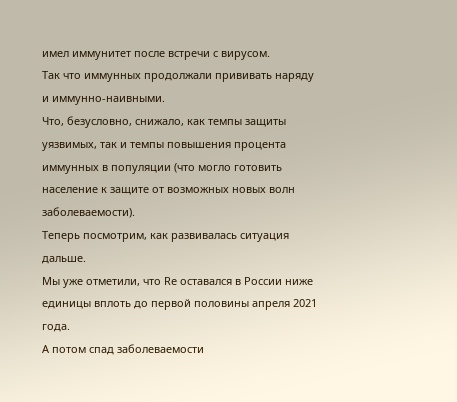имел иммунитет после встречи с вирусом.
Так что иммунных продолжали прививать наряду и иммунно-наивными.
Что, безусловно, снижало, как темпы защиты уязвимых, так и темпы повышения процента иммунных в популяции (что могло готовить население к защите от возможных новых волн заболеваемости).
Теперь посмотрим, как развивалась ситуация дальше.
Мы уже отметили, что Re оставался в России ниже единицы вплоть до первой половины апреля 2021 года.
А потом спад заболеваемости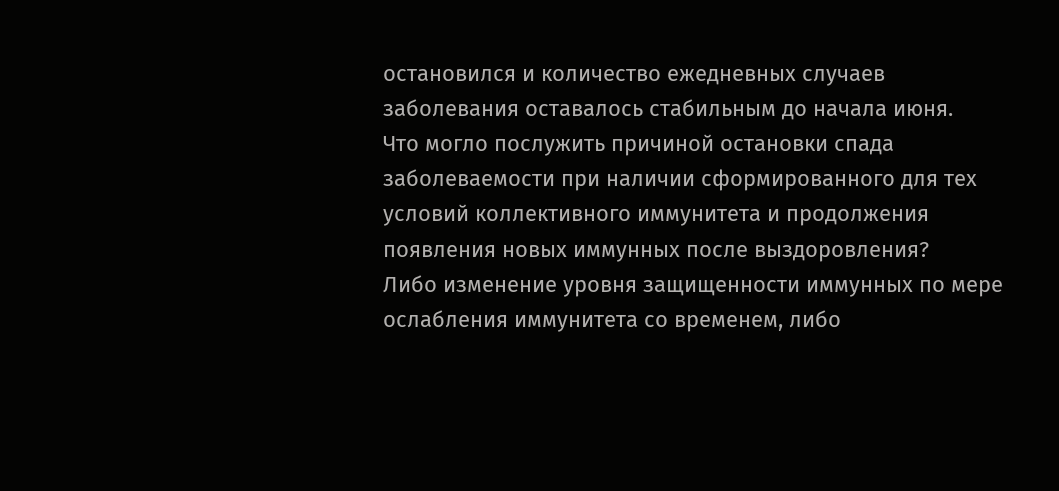остановился и количество ежедневных случаев заболевания оставалось стабильным до начала июня.
Что могло послужить причиной остановки спада заболеваемости при наличии сформированного для тех условий коллективного иммунитета и продолжения появления новых иммунных после выздоровления?
Либо изменение уровня защищенности иммунных по мере ослабления иммунитета со временем, либо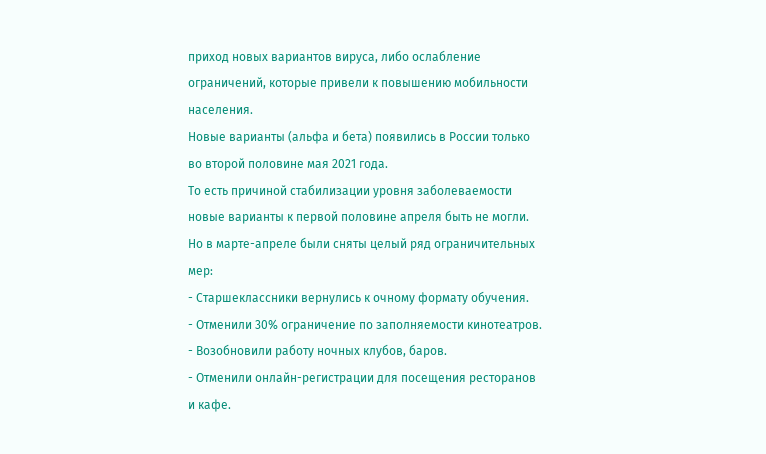приход новых вариантов вируса, либо ослабление ограничений, которые привели к повышению мобильности населения.
Новые варианты (альфа и бета) появились в России только во второй половине мая 2021 года.
То есть причиной стабилизации уровня заболеваемости новые варианты к первой половине апреля быть не могли.
Но в марте-апреле были сняты целый ряд ограничительных мер:
- Старшеклассники вернулись к очному формату обучения.
- Отменили 30% ограничение по заполняемости кинотеатров.
- Возобновили работу ночных клубов, баров.
- Отменили онлайн-регистрации для посещения ресторанов и кафе.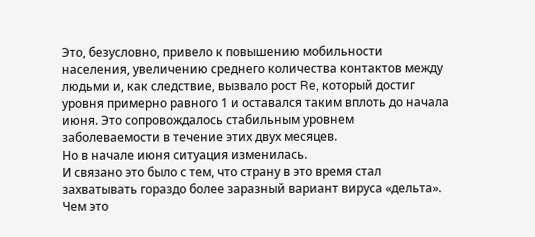Это, безусловно, привело к повышению мобильности населения, увеличению среднего количества контактов между людьми и, как следствие, вызвало рост Re, который достиг уровня примерно равного 1 и оставался таким вплоть до начала июня. Это сопровождалось стабильным уровнем заболеваемости в течение этих двух месяцев.
Но в начале июня ситуация изменилась.
И связано это было с тем, что страну в это время стал захватывать гораздо более заразный вариант вируса «дельта».
Чем это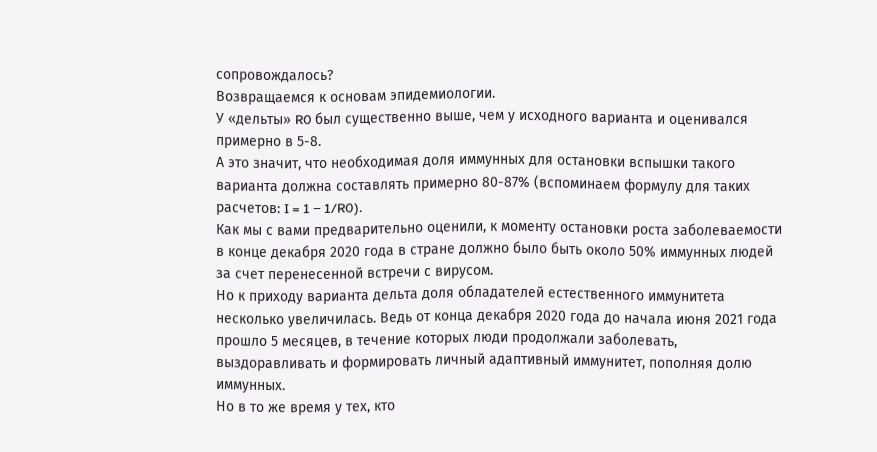сопровождалось?
Возвращаемся к основам эпидемиологии.
У «дельты» R0 был существенно выше, чем у исходного варианта и оценивался примерно в 5-8.
А это значит, что необходимая доля иммунных для остановки вспышки такого варианта должна составлять примерно 80-87% (вспоминаем формулу для таких расчетов: I = 1 − 1/R0).
Как мы с вами предварительно оценили, к моменту остановки роста заболеваемости в конце декабря 2020 года в стране должно было быть около 50% иммунных людей за счет перенесенной встречи с вирусом.
Но к приходу варианта дельта доля обладателей естественного иммунитета несколько увеличилась. Ведь от конца декабря 2020 года до начала июня 2021 года прошло 5 месяцев, в течение которых люди продолжали заболевать, выздоравливать и формировать личный адаптивный иммунитет, пополняя долю иммунных.
Но в то же время у тех, кто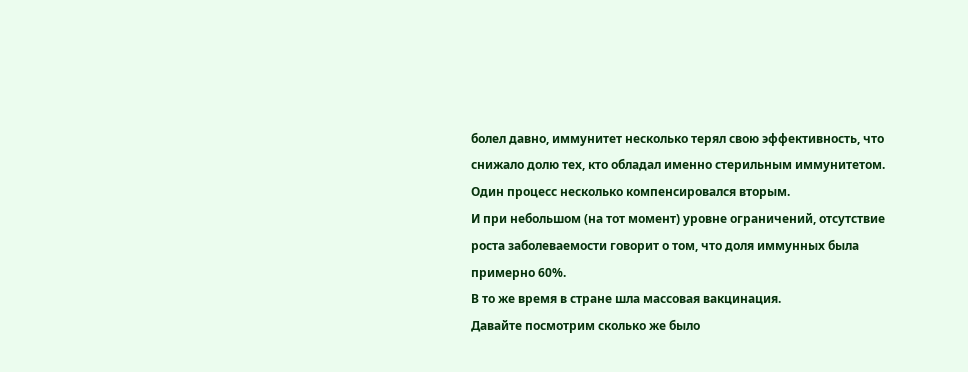болел давно, иммунитет несколько терял свою эффективность, что снижало долю тех, кто обладал именно стерильным иммунитетом. Один процесс несколько компенсировался вторым.
И при небольшом (на тот момент) уровне ограничений, отсутствие роста заболеваемости говорит о том, что доля иммунных была примерно 60%.
В то же время в стране шла массовая вакцинация.
Давайте посмотрим сколько же было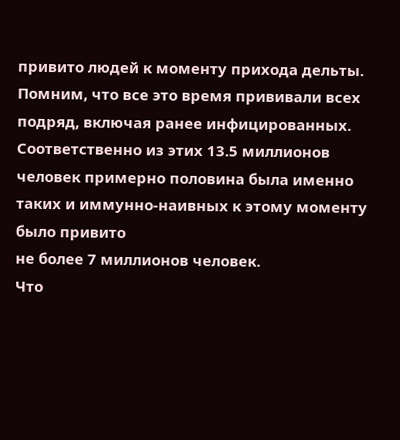привито людей к моменту прихода дельты.
Помним, что все это время прививали всех подряд, включая ранее инфицированных.
Соответственно из этих 13.5 миллионов человек примерно половина была именно таких и иммунно-наивных к этому моменту было привито
не более 7 миллионов человек.
Что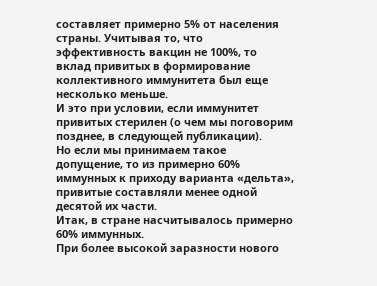составляет примерно 5% от населения страны. Учитывая то, что эффективность вакцин не 100%, то вклад привитых в формирование коллективного иммунитета был еще несколько меньше.
И это при условии, если иммунитет привитых стерилен (о чем мы поговорим позднее, в следующей публикации).
Но если мы принимаем такое допущение, то из примерно 60% иммунных к приходу варианта «дельта», привитые составляли менее одной десятой их части.
Итак, в стране насчитывалось примерно 60% иммунных.
При более высокой заразности нового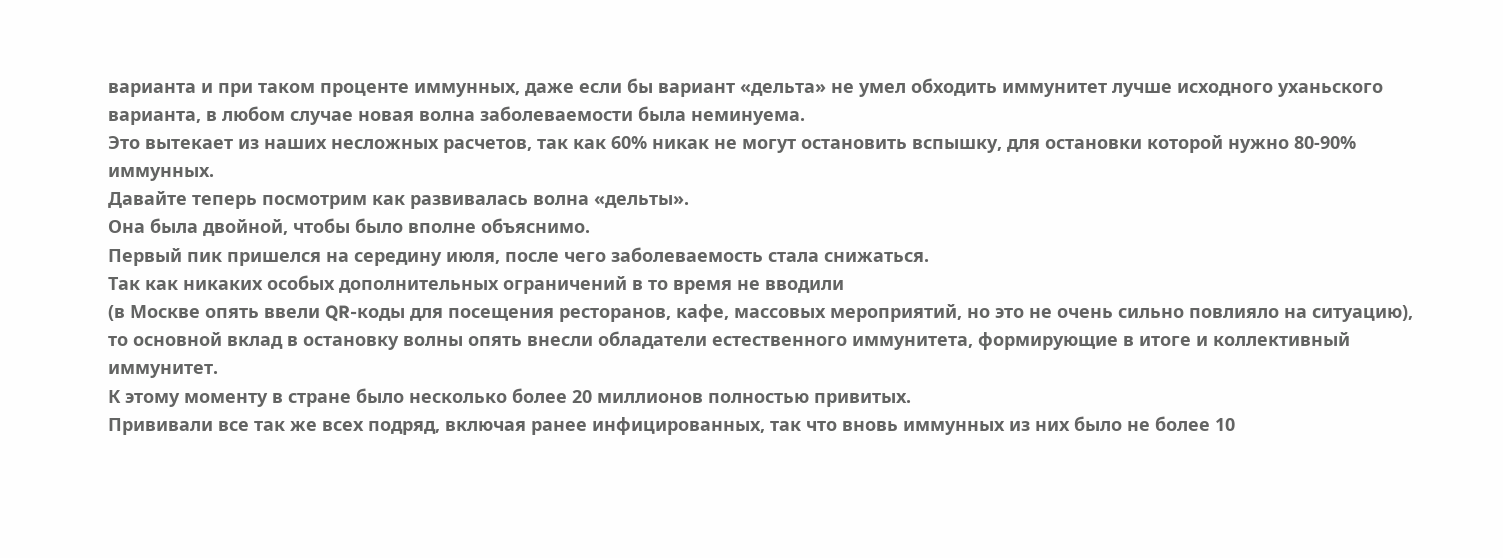варианта и при таком проценте иммунных, даже если бы вариант «дельта» не умел обходить иммунитет лучше исходного уханьского варианта, в любом случае новая волна заболеваемости была неминуема.
Это вытекает из наших несложных расчетов, так как 60% никак не могут остановить вспышку, для остановки которой нужно 80-90% иммунных.
Давайте теперь посмотрим как развивалась волна «дельты».
Она была двойной, чтобы было вполне объяснимо.
Первый пик пришелся на середину июля, после чего заболеваемость стала снижаться.
Так как никаких особых дополнительных ограничений в то время не вводили
(в Москве опять ввели QR-коды для посещения ресторанов, кафе, массовых мероприятий, но это не очень сильно повлияло на ситуацию), то основной вклад в остановку волны опять внесли обладатели естественного иммунитета, формирующие в итоге и коллективный иммунитет.
К этому моменту в стране было несколько более 20 миллионов полностью привитых.
Прививали все так же всех подряд, включая ранее инфицированных, так что вновь иммунных из них было не более 10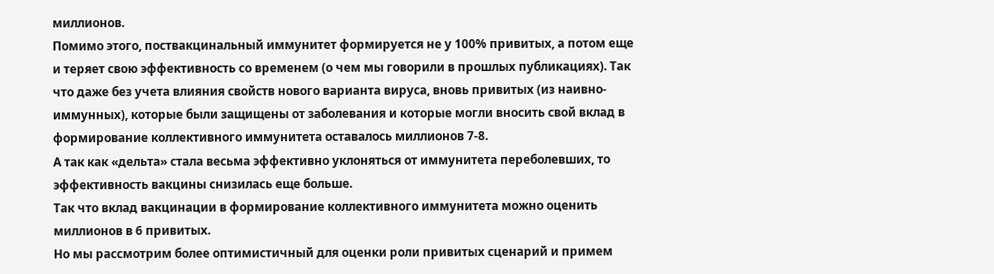миллионов.
Помимо этого, поствакцинальный иммунитет формируется не у 100% привитых, а потом еще и теряет свою эффективность со временем (о чем мы говорили в прошлых публикациях). Так что даже без учета влияния свойств нового варианта вируса, вновь привитых (из наивно-иммунных), которые были защищены от заболевания и которые могли вносить свой вклад в формирование коллективного иммунитета оставалось миллионов 7-8.
А так как «дельта» стала весьма эффективно уклоняться от иммунитета переболевших, то эффективность вакцины снизилась еще больше.
Так что вклад вакцинации в формирование коллективного иммунитета можно оценить миллионов в 6 привитых.
Но мы рассмотрим более оптимистичный для оценки роли привитых сценарий и примем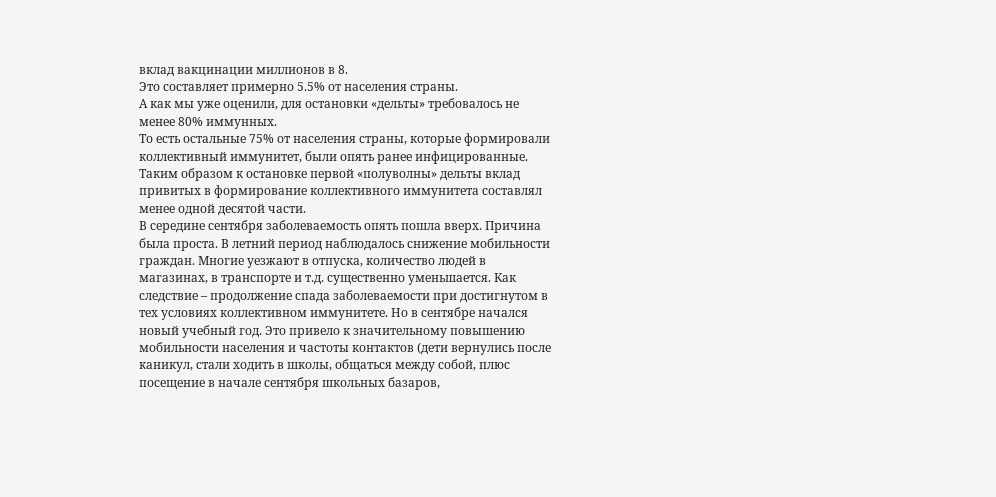вклад вакцинации миллионов в 8.
Это составляет примерно 5.5% от населения страны.
А как мы уже оценили, для остановки «дельты» требовалось не менее 80% иммунных.
То есть остальные 75% от населения страны, которые формировали коллективный иммунитет, были опять ранее инфицированные. Таким образом к остановке первой «полуволны» дельты вклад привитых в формирование коллективного иммунитета составлял менее одной десятой части.
В середине сентября заболеваемость опять пошла вверх. Причина была проста. В летний период наблюдалось снижение мобильности граждан. Многие уезжают в отпуска, количество людей в магазинах, в транспорте и т.д. существенно уменьшается. Как следствие – продолжение спада заболеваемости при достигнутом в тех условиях коллективном иммунитете. Но в сентябре начался новый учебный год. Это привело к значительному повышению мобильности населения и частоты контактов (дети вернулись после каникул, стали ходить в школы, общаться между собой, плюс посещение в начале сентября школьных базаров,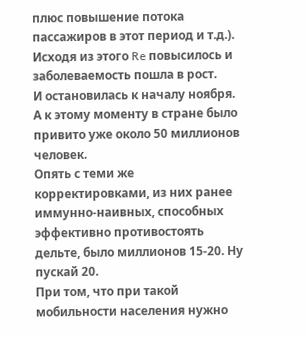плюс повышение потока пассажиров в этот период и т.д.). Исходя из этого Re повысилось и заболеваемость пошла в рост.
И остановилась к началу ноября.
А к этому моменту в стране было привито уже около 50 миллионов человек.
Опять с теми же корректировками, из них ранее иммунно-наивных, способных эффективно противостоять дельте, было миллионов 15-20. Ну пускай 20.
При том, что при такой мобильности населения нужно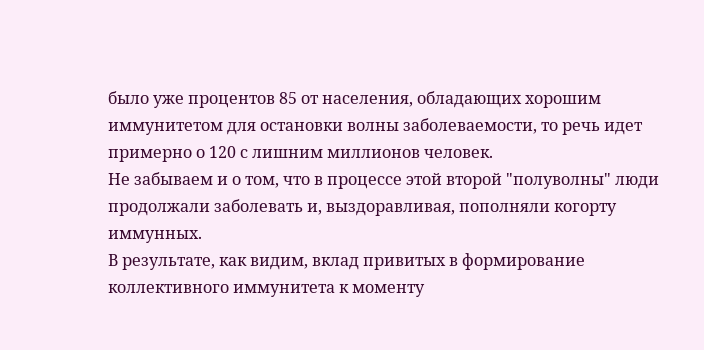было уже процентов 85 от населения, обладающих хорошим иммунитетом для остановки волны заболеваемости, то речь идет примерно о 120 с лишним миллионов человек.
Не забываем и о том, что в процессе этой второй "полуволны" люди продолжали заболевать и, выздоравливая, пополняли когорту иммунных.
В результате, как видим, вклад привитых в формирование коллективного иммунитета к моменту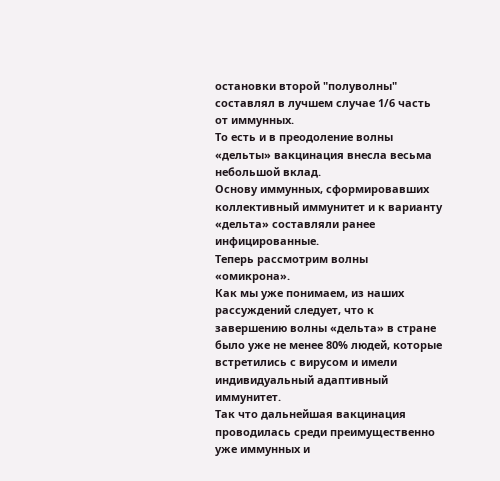остановки второй "полуволны" составлял в лучшем случае 1/6 часть от иммунных.
То есть и в преодоление волны «дельты» вакцинация внесла весьма небольшой вклад.
Основу иммунных, сформировавших коллективный иммунитет и к варианту «дельта» составляли ранее инфицированные.
Теперь рассмотрим волны «омикрона».
Как мы уже понимаем, из наших рассуждений следует, что к завершению волны «дельта» в стране было уже не менее 80% людей, которые встретились с вирусом и имели индивидуальный адаптивный иммунитет.
Так что дальнейшая вакцинация проводилась среди преимущественно уже иммунных и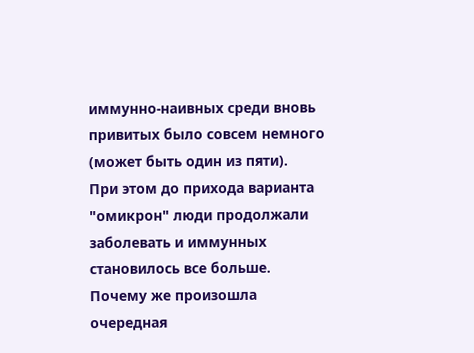иммунно-наивных среди вновь привитых было совсем немного (может быть один из пяти).
При этом до прихода варианта "омикрон" люди продолжали заболевать и иммунных становилось все больше.
Почему же произошла очередная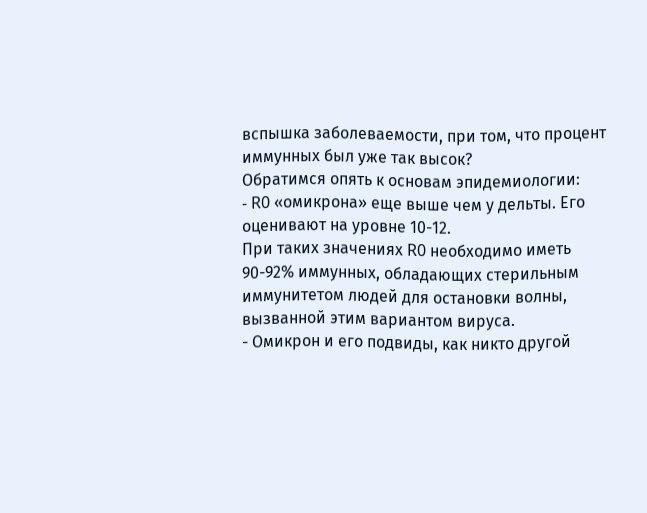вспышка заболеваемости, при том, что процент иммунных был уже так высок?
Обратимся опять к основам эпидемиологии:
- R0 «омикрона» еще выше чем у дельты. Его оценивают на уровне 10-12.
При таких значениях R0 необходимо иметь 90-92% иммунных, обладающих стерильным иммунитетом людей для остановки волны, вызванной этим вариантом вируса.
- Омикрон и его подвиды, как никто другой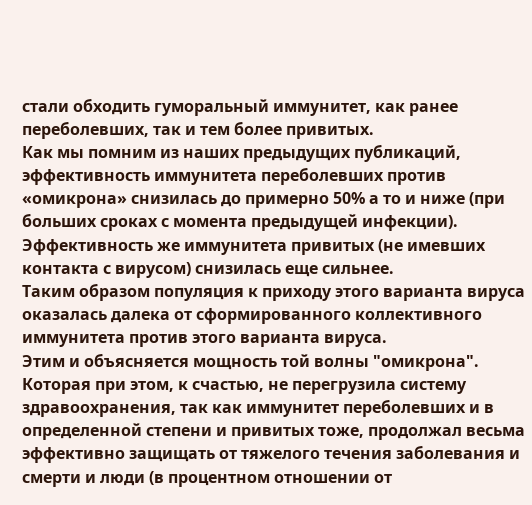стали обходить гуморальный иммунитет, как ранее переболевших, так и тем более привитых.
Как мы помним из наших предыдущих публикаций, эффективность иммунитета переболевших против «омикрона» снизилась до примерно 50% а то и ниже (при больших сроках с момента предыдущей инфекции).
Эффективность же иммунитета привитых (не имевших контакта с вирусом) снизилась еще сильнее.
Таким образом популяция к приходу этого варианта вируса оказалась далека от сформированного коллективного иммунитета против этого варианта вируса.
Этим и объясняется мощность той волны "омикрона". Которая при этом, к счастью, не перегрузила систему здравоохранения, так как иммунитет переболевших и в определенной степени и привитых тоже, продолжал весьма эффективно защищать от тяжелого течения заболевания и смерти и люди (в процентном отношении от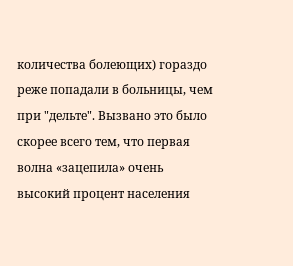количества болеющих) гораздо реже попадали в больницы, чем при "дельте". Вызвано это было скорее всего тем, что первая волна «зацепила» очень высокий процент населения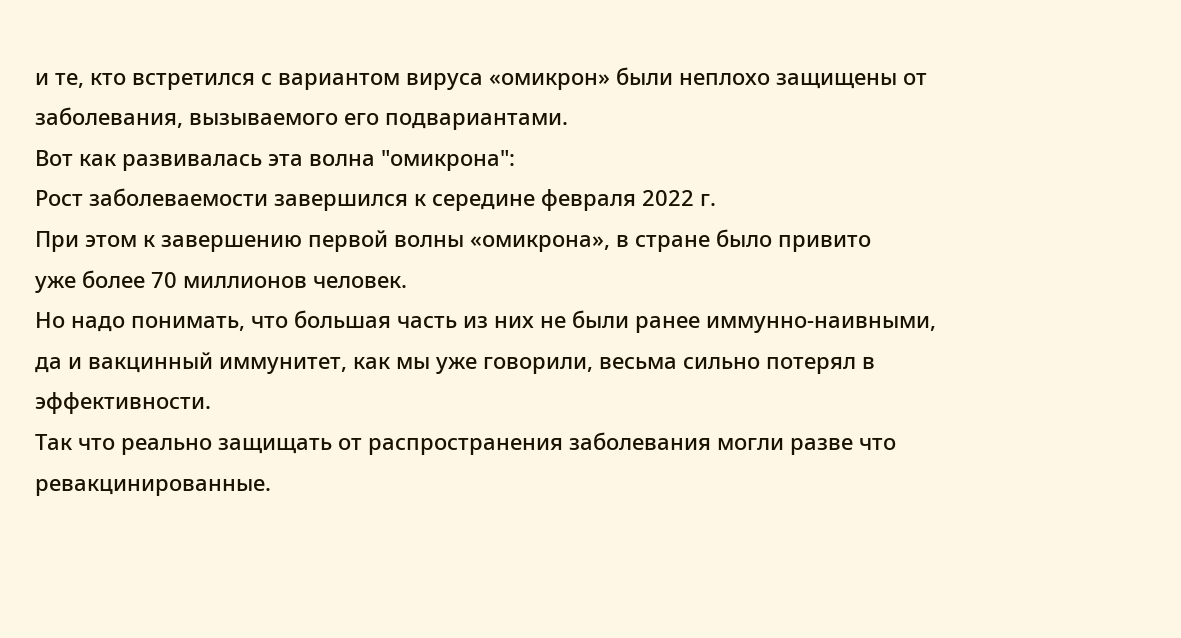и те, кто встретился с вариантом вируса «омикрон» были неплохо защищены от заболевания, вызываемого его подвариантами.
Вот как развивалась эта волна "омикрона":
Рост заболеваемости завершился к середине февраля 2022 г.
При этом к завершению первой волны «омикрона», в стране было привито
уже более 70 миллионов человек.
Но надо понимать, что большая часть из них не были ранее иммунно-наивными, да и вакцинный иммунитет, как мы уже говорили, весьма сильно потерял в эффективности.
Так что реально защищать от распространения заболевания могли разве что ревакцинированные.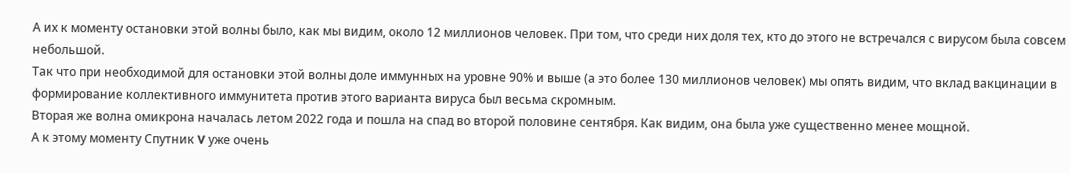А их к моменту остановки этой волны было, как мы видим, около 12 миллионов человек. При том, что среди них доля тех, кто до этого не встречался с вирусом была совсем небольшой.
Так что при необходимой для остановки этой волны доле иммунных на уровне 90% и выше (а это более 130 миллионов человек) мы опять видим, что вклад вакцинации в формирование коллективного иммунитета против этого варианта вируса был весьма скромным.
Вторая же волна омикрона началась летом 2022 года и пошла на спад во второй половине сентября. Как видим, она была уже существенно менее мощной.
А к этому моменту Спутник V уже очень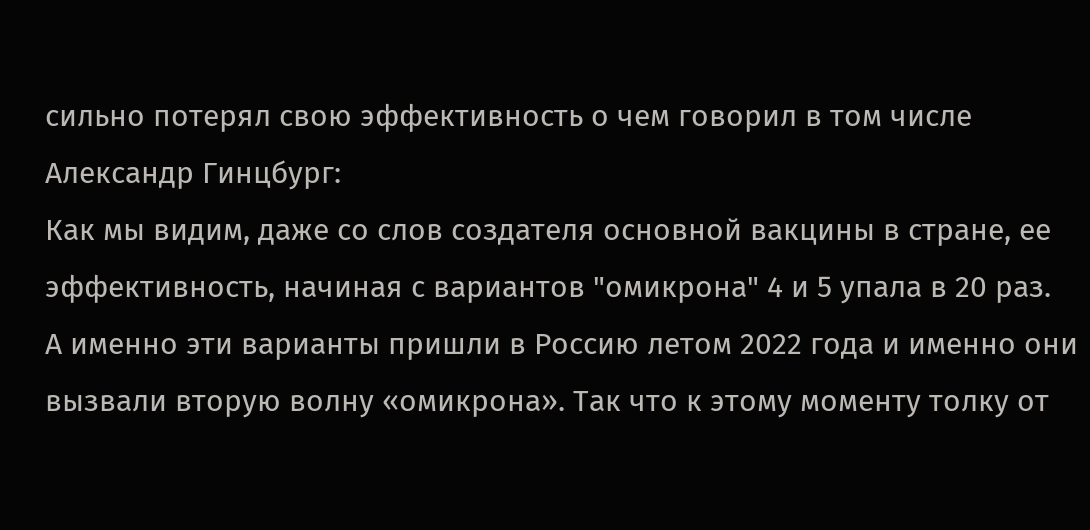сильно потерял свою эффективность о чем говорил в том числе Александр Гинцбург:
Как мы видим, даже со слов создателя основной вакцины в стране, ее эффективность, начиная с вариантов "омикрона" 4 и 5 упала в 20 раз.
А именно эти варианты пришли в Россию летом 2022 года и именно они вызвали вторую волну «омикрона». Так что к этому моменту толку от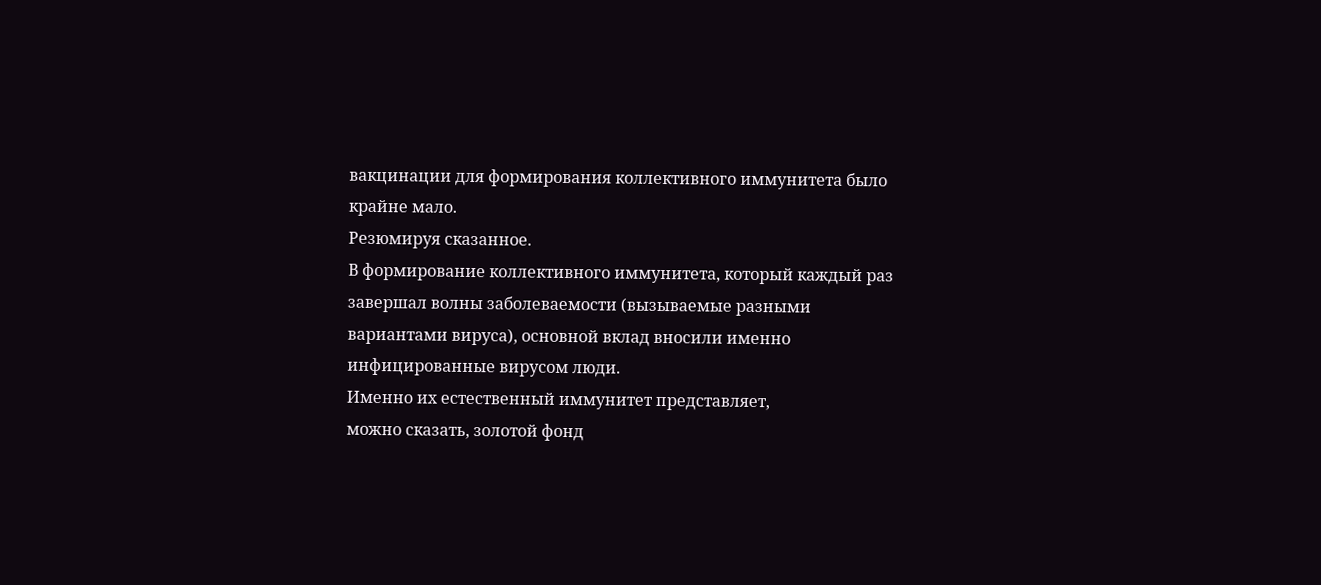вакцинации для формирования коллективного иммунитета было крайне мало.
Резюмируя сказанное.
В формирование коллективного иммунитета, который каждый раз завершал волны заболеваемости (вызываемые разными вариантами вируса), основной вклад вносили именно инфицированные вирусом люди.
Именно их естественный иммунитет представляет,
можно сказать, золотой фонд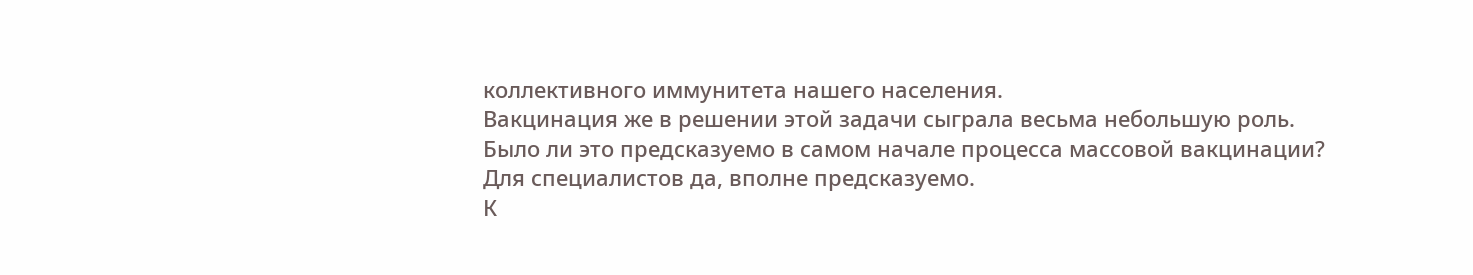коллективного иммунитета нашего населения.
Вакцинация же в решении этой задачи сыграла весьма небольшую роль.
Было ли это предсказуемо в самом начале процесса массовой вакцинации?
Для специалистов да, вполне предсказуемо.
К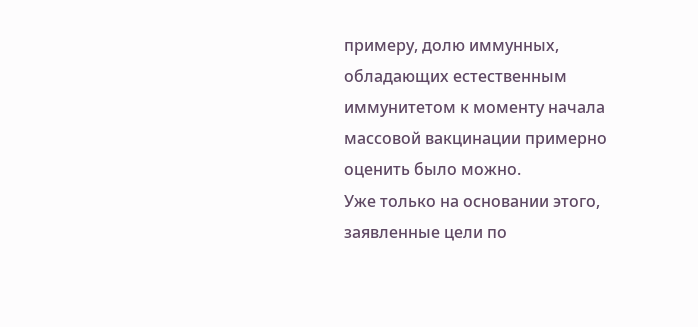примеру, долю иммунных, обладающих естественным иммунитетом к моменту начала массовой вакцинации примерно оценить было можно.
Уже только на основании этого, заявленные цели по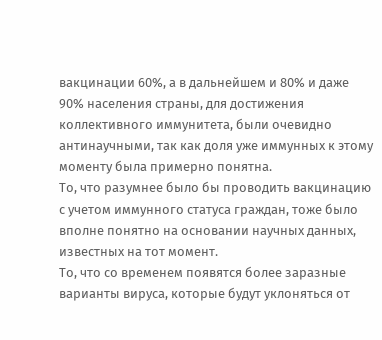вакцинации 60%, а в дальнейшем и 80% и даже 90% населения страны, для достижения коллективного иммунитета, были очевидно антинаучными, так как доля уже иммунных к этому моменту была примерно понятна.
То, что разумнее было бы проводить вакцинацию с учетом иммунного статуса граждан, тоже было вполне понятно на основании научных данных, известных на тот момент.
То, что со временем появятся более заразные варианты вируса, которые будут уклоняться от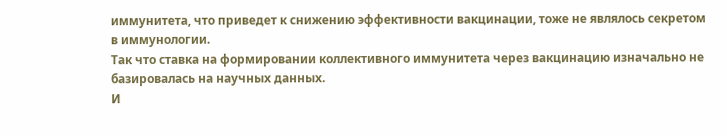иммунитета, что приведет к снижению эффективности вакцинации, тоже не являлось секретом в иммунологии.
Так что ставка на формировании коллективного иммунитета через вакцинацию изначально не базировалась на научных данных.
И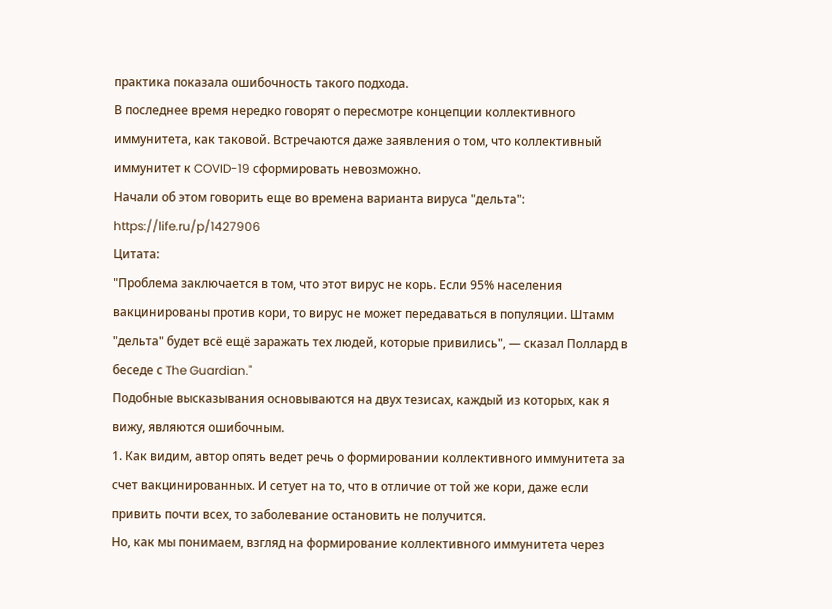практика показала ошибочность такого подхода.
В последнее время нередко говорят о пересмотре концепции коллективного иммунитета, как таковой. Встречаются даже заявления о том, что коллективный иммунитет к COVID-19 сформировать невозможно.
Начали об этом говорить еще во времена варианта вируса "дельта":
https://life.ru/p/1427906
Цитата:
"Проблема заключается в том, что этот вирус не корь. Если 95% населения вакцинированы против кори, то вирус не может передаваться в популяции. Штамм "дельта" будет всё ещё заражать тех людей, которые привились", — сказал Поллард в беседе с The Guardian."
Подобные высказывания основываются на двух тезисах, каждый из которых, как я вижу, являются ошибочным.
1. Как видим, автор опять ведет речь о формировании коллективного иммунитета за счет вакцинированных. И сетует на то, что в отличие от той же кори, даже если привить почти всех, то заболевание остановить не получится.
Но, как мы понимаем, взгляд на формирование коллективного иммунитета через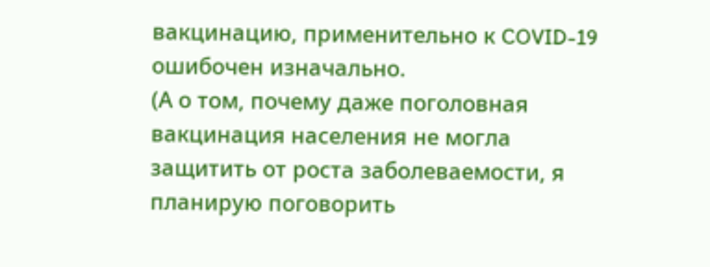вакцинацию, применительно к COVID-19 ошибочен изначально.
(А о том, почему даже поголовная вакцинация населения не могла защитить от роста заболеваемости, я планирую поговорить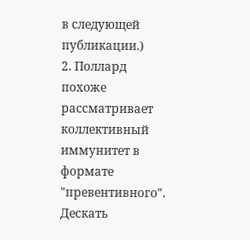в следующей публикации.)
2. Поллард похоже рассматривает коллективный иммунитет в формате "превентивного". Дескать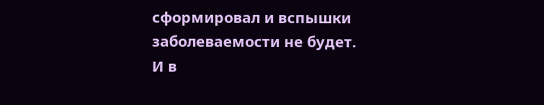сформировал и вспышки заболеваемости не будет.
И в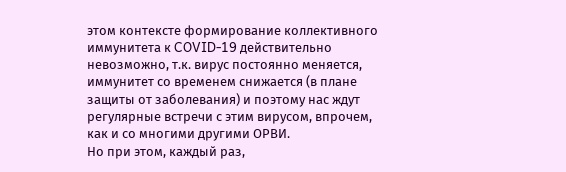этом контексте формирование коллективного иммунитета к COVID-19 действительно невозможно, т.к. вирус постоянно меняется, иммунитет со временем снижается (в плане защиты от заболевания) и поэтому нас ждут регулярные встречи с этим вирусом, впрочем, как и со многими другими ОРВИ.
Но при этом, каждый раз,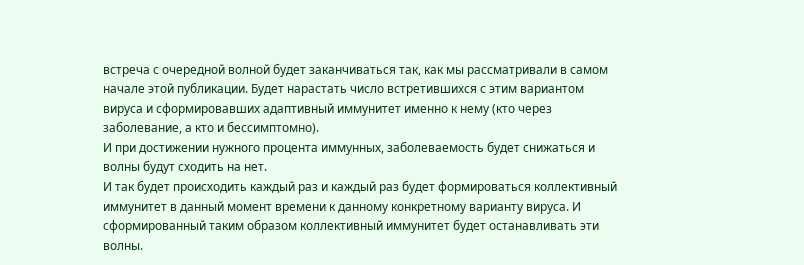встреча с очередной волной будет заканчиваться так, как мы рассматривали в самом начале этой публикации. Будет нарастать число встретившихся с этим вариантом вируса и сформировавших адаптивный иммунитет именно к нему (кто через заболевание, а кто и бессимптомно).
И при достижении нужного процента иммунных, заболеваемость будет снижаться и волны будут сходить на нет.
И так будет происходить каждый раз и каждый раз будет формироваться коллективный иммунитет в данный момент времени к данному конкретному варианту вируса. И сформированный таким образом коллективный иммунитет будет останавливать эти волны.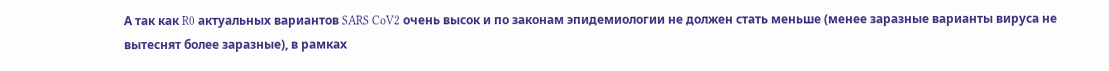А так как R0 актуальных вариантов SARS CoV2 очень высок и по законам эпидемиологии не должен стать меньше (менее заразные варианты вируса не вытеснят более заразные), в рамках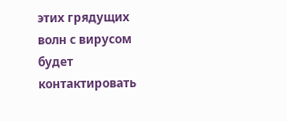этих грядущих волн с вирусом будет контактировать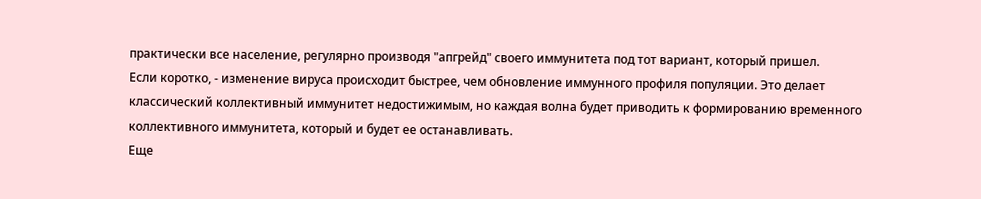практически все население, регулярно производя "апгрейд" своего иммунитета под тот вариант, который пришел.
Если коротко, - изменение вируса происходит быстрее, чем обновление иммунного профиля популяции. Это делает классический коллективный иммунитет недостижимым, но каждая волна будет приводить к формированию временного коллективного иммунитета, который и будет ее останавливать.
Еще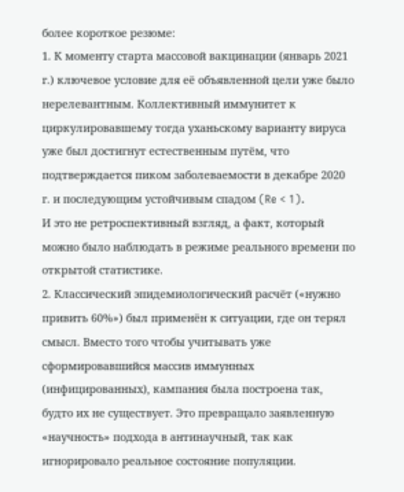более короткое резюме:
1. К моменту старта массовой вакцинации (январь 2021 г.) ключевое условие для её объявленной цели уже было нерелевантным. Коллективный иммунитет к циркулировавшему тогда уханьскому варианту вируса уже был достигнут естественным путём, что подтверждается пиком заболеваемости в декабре 2020 г. и последующим устойчивым спадом (Re < 1).
И это не ретроспективный взгляд, а факт, который можно было наблюдать в режиме реального времени по открытой статистике.
2. Классический эпидемиологический расчёт («нужно привить 60%») был применён к ситуации, где он терял смысл. Вместо того чтобы учитывать уже сформировавшийся массив иммунных (инфицированных), кампания была построена так, будто их не существует. Это превращало заявленную «научность» подхода в антинаучный, так как игнорировало реальное состояние популяции.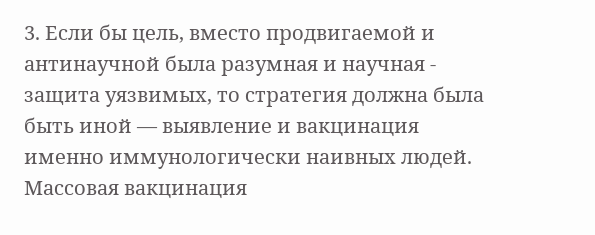3. Если бы цель, вместо продвигаемой и антинаучной была разумная и научная - защита уязвимых, то стратегия должна была быть иной — выявление и вакцинация именно иммунологически наивных людей.
Массовая вакцинация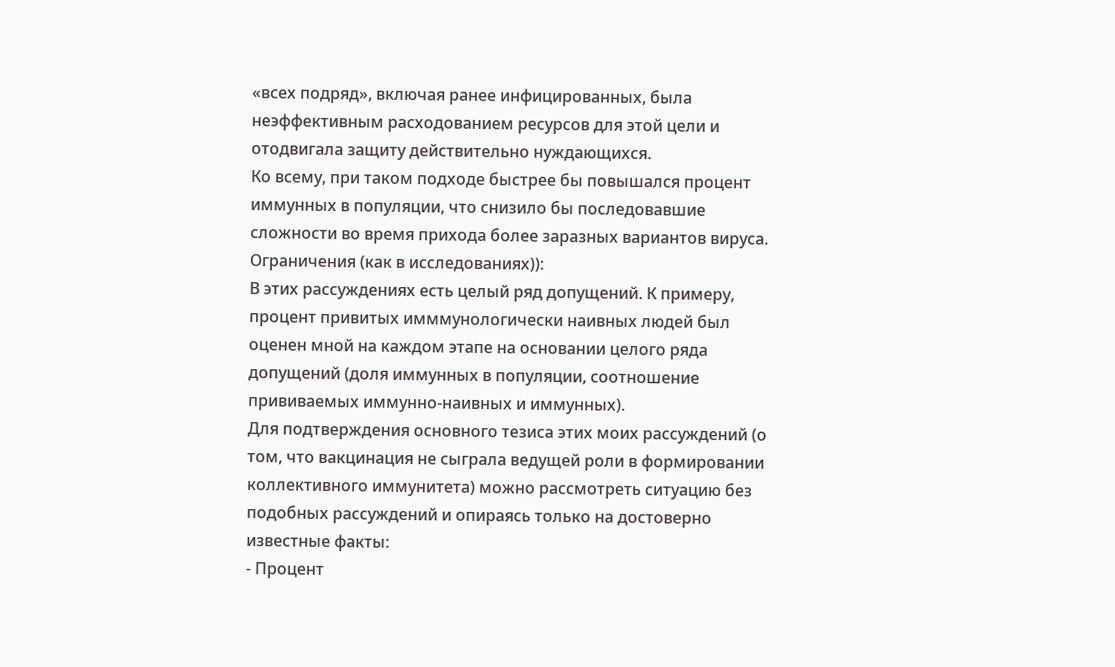«всех подряд», включая ранее инфицированных, была неэффективным расходованием ресурсов для этой цели и отодвигала защиту действительно нуждающихся.
Ко всему, при таком подходе быстрее бы повышался процент иммунных в популяции, что снизило бы последовавшие сложности во время прихода более заразных вариантов вируса.
Ограничения (как в исследованиях)):
В этих рассуждениях есть целый ряд допущений. К примеру, процент привитых имммунологически наивных людей был оценен мной на каждом этапе на основании целого ряда допущений (доля иммунных в популяции, соотношение прививаемых иммунно-наивных и иммунных).
Для подтверждения основного тезиса этих моих рассуждений (о том, что вакцинация не сыграла ведущей роли в формировании коллективного иммунитета) можно рассмотреть ситуацию без подобных рассуждений и опираясь только на достоверно известные факты:
- Процент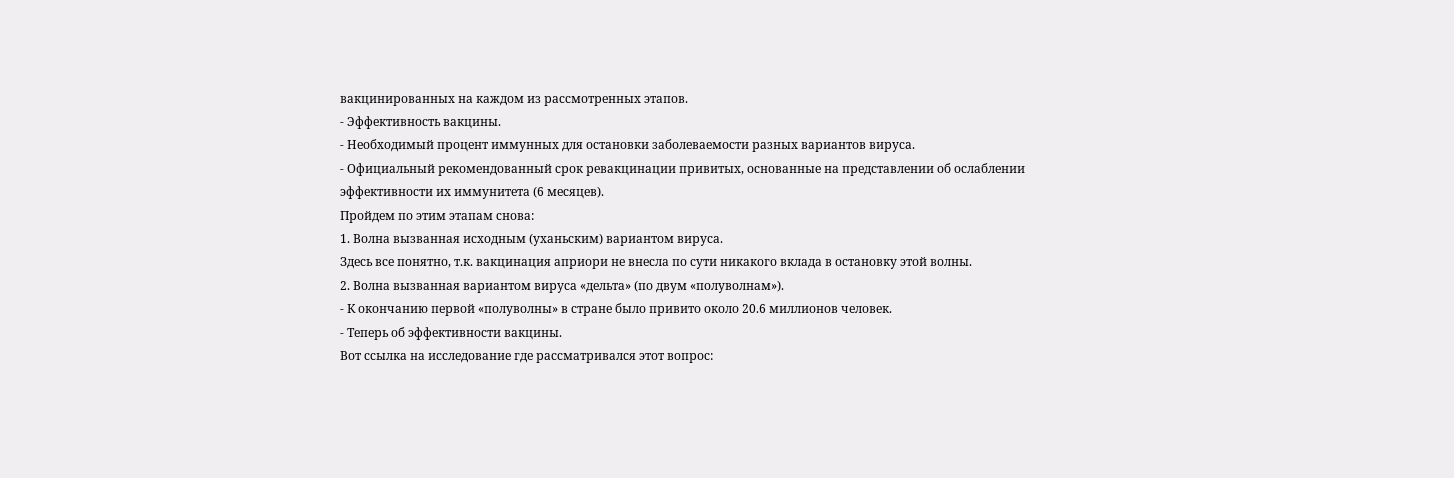вакцинированных на каждом из рассмотренных этапов.
- Эффективность вакцины.
- Необходимый процент иммунных для остановки заболеваемости разных вариантов вируса.
- Официальный рекомендованный срок ревакцинации привитых, основанные на представлении об ослаблении эффективности их иммунитета (6 месяцев).
Пройдем по этим этапам снова:
1. Волна вызванная исходным (уханьским) вариантом вируса.
Здесь все понятно, т.к. вакцинация априори не внесла по сути никакого вклада в остановку этой волны.
2. Волна вызванная вариантом вируса «дельта» (по двум «полуволнам»).
- К окончанию первой «полуволны» в стране было привито около 20.6 миллионов человек.
- Теперь об эффективности вакцины.
Вот ссылка на исследование где рассматривался этот вопрос: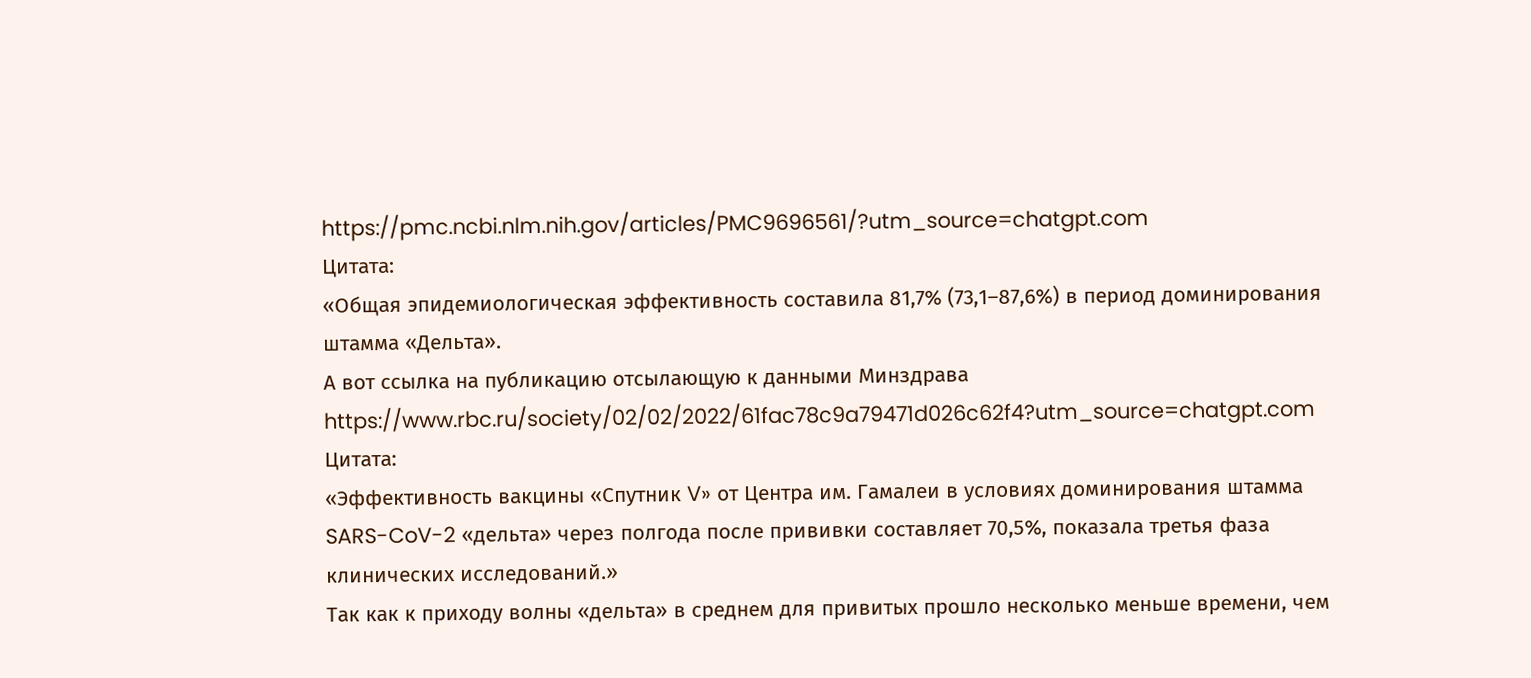https://pmc.ncbi.nlm.nih.gov/articles/PMC9696561/?utm_source=chatgpt.com
Цитата:
«Общая эпидемиологическая эффективность составила 81,7% (73,1–87,6%) в период доминирования штамма «Дельта».
А вот ссылка на публикацию отсылающую к данными Минздрава
https://www.rbc.ru/society/02/02/2022/61fac78c9a79471d026c62f4?utm_source=chatgpt.com
Цитата:
«Эффективность вакцины «Спутник V» от Центра им. Гамалеи в условиях доминирования штамма SARS-CoV-2 «дельта» через полгода после прививки составляет 70,5%, показала третья фаза клинических исследований.»
Так как к приходу волны «дельта» в среднем для привитых прошло несколько меньше времени, чем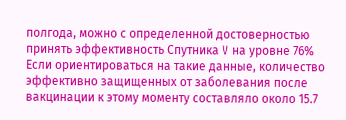полгода, можно с определенной достоверностью принять эффективность Спутника V на уровне 76%
Если ориентироваться на такие данные, количество эффективно защищенных от заболевания после вакцинации к этому моменту составляло около 15.7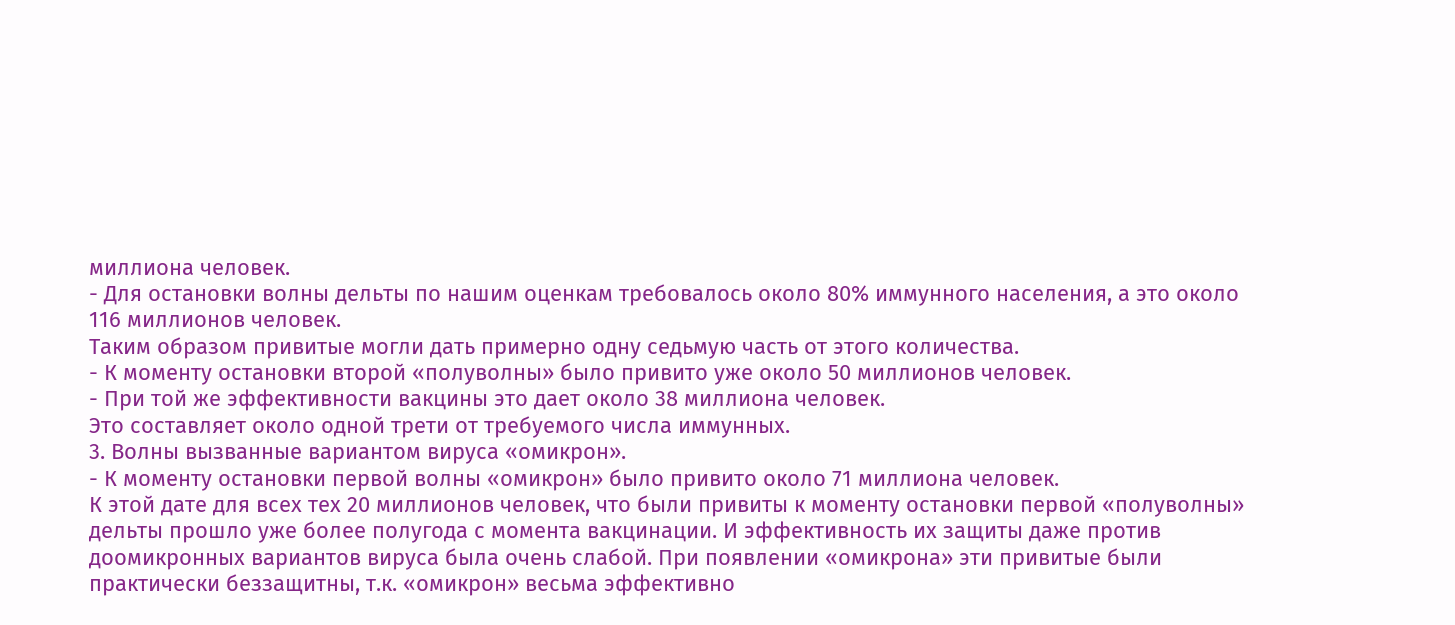миллиона человек.
- Для остановки волны дельты по нашим оценкам требовалось около 80% иммунного населения, а это около 116 миллионов человек.
Таким образом привитые могли дать примерно одну седьмую часть от этого количества.
- К моменту остановки второй «полуволны» было привито уже около 50 миллионов человек.
- При той же эффективности вакцины это дает около 38 миллиона человек.
Это составляет около одной трети от требуемого числа иммунных.
3. Волны вызванные вариантом вируса «омикрон».
- К моменту остановки первой волны «омикрон» было привито около 71 миллиона человек.
К этой дате для всех тех 20 миллионов человек, что были привиты к моменту остановки первой «полуволны» дельты прошло уже более полугода с момента вакцинации. И эффективность их защиты даже против доомикронных вариантов вируса была очень слабой. При появлении «омикрона» эти привитые были практически беззащитны, т.к. «омикрон» весьма эффективно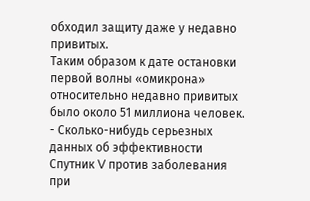обходил защиту даже у недавно привитых.
Таким образом к дате остановки первой волны «омикрона» относительно недавно привитых было около 51 миллиона человек.
- Сколько-нибудь серьезных данных об эффективности Спутник V против заболевания при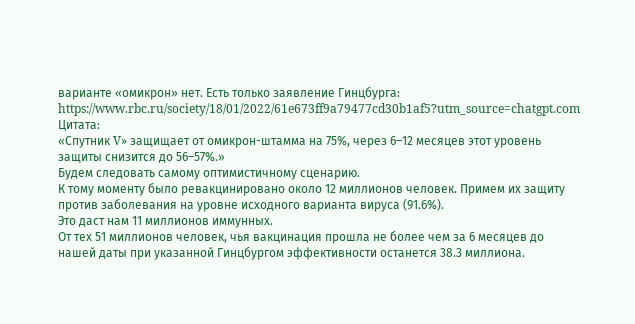варианте «омикрон» нет. Есть только заявление Гинцбурга:
https://www.rbc.ru/society/18/01/2022/61e673ff9a79477cd30b1af5?utm_source=chatgpt.com
Цитата:
«Спутник V» защищает от омикрон-штамма на 75%, через 6–12 месяцев этот уровень защиты снизится до 56–57%.»
Будем следовать самому оптимистичному сценарию.
К тому моменту было ревакцинировано около 12 миллионов человек. Примем их защиту против заболевания на уровне исходного варианта вируса (91.6%).
Это даст нам 11 миллионов иммунных.
От тех 51 миллионов человек, чья вакцинация прошла не более чем за 6 месяцев до нашей даты при указанной Гинцбургом эффективности останется 38.3 миллиона.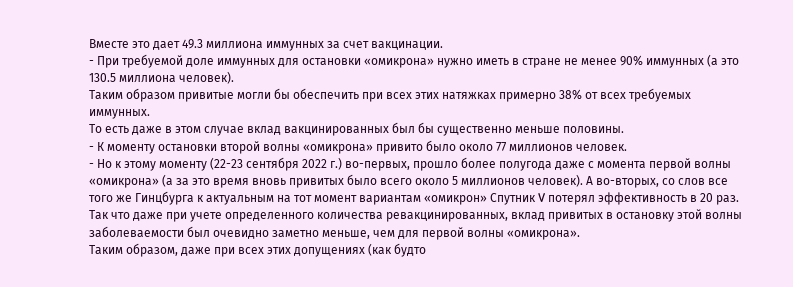Вместе это дает 49.3 миллиона иммунных за счет вакцинации.
- При требуемой доле иммунных для остановки «омикрона» нужно иметь в стране не менее 90% иммунных (а это 130.5 миллиона человек).
Таким образом привитые могли бы обеспечить при всех этих натяжках примерно 38% от всех требуемых иммунных.
То есть даже в этом случае вклад вакцинированных был бы существенно меньше половины.
- К моменту остановки второй волны «омикрона» привито было около 77 миллионов человек.
- Но к этому моменту (22-23 сентября 2022 г.) во-первых, прошло более полугода даже с момента первой волны «омикрона» (а за это время вновь привитых было всего около 5 миллионов человек). А во-вторых, со слов все того же Гинцбурга к актуальным на тот момент вариантам «омикрон» Спутник V потерял эффективность в 20 раз.
Так что даже при учете определенного количества ревакцинированных, вклад привитых в остановку этой волны заболеваемости был очевидно заметно меньше, чем для первой волны «омикрона».
Таким образом, даже при всех этих допущениях (как будто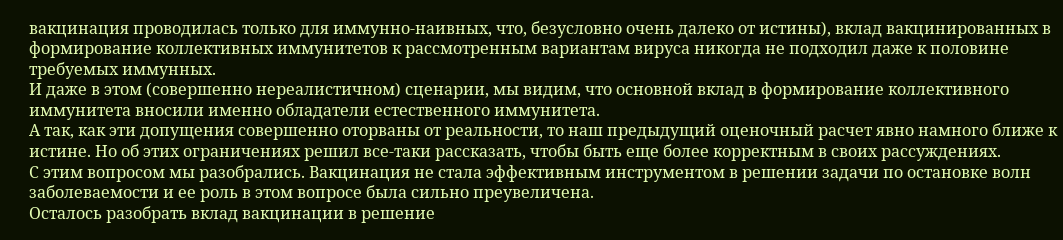вакцинация проводилась только для иммунно-наивных, что, безусловно очень далеко от истины), вклад вакцинированных в формирование коллективных иммунитетов к рассмотренным вариантам вируса никогда не подходил даже к половине требуемых иммунных.
И даже в этом (совершенно нереалистичном) сценарии, мы видим, что основной вклад в формирование коллективного иммунитета вносили именно обладатели естественного иммунитета.
А так, как эти допущения совершенно оторваны от реальности, то наш предыдущий оценочный расчет явно намного ближе к истине. Но об этих ограничениях решил все-таки рассказать, чтобы быть еще более корректным в своих рассуждениях.
С этим вопросом мы разобрались. Вакцинация не стала эффективным инструментом в решении задачи по остановке волн заболеваемости и ее роль в этом вопросе была сильно преувеличена.
Осталось разобрать вклад вакцинации в решение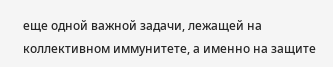еще одной важной задачи, лежащей на коллективном иммунитете, а именно на защите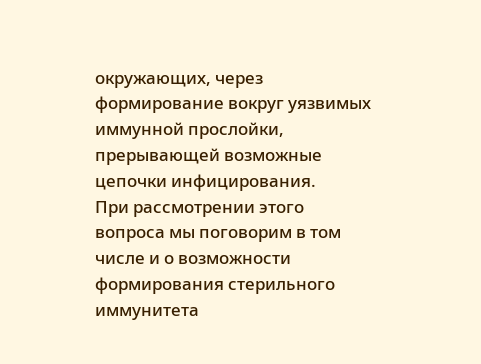окружающих, через формирование вокруг уязвимых иммунной прослойки, прерывающей возможные цепочки инфицирования.
При рассмотрении этого вопроса мы поговорим в том числе и о возможности формирования стерильного иммунитета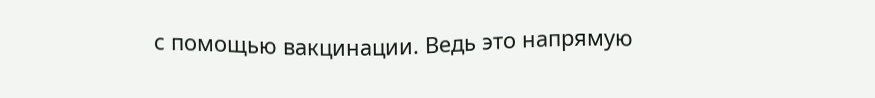с помощью вакцинации. Ведь это напрямую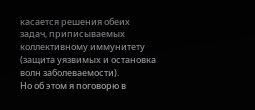касается решения обеих задач, приписываемых коллективному иммунитету (защита уязвимых и остановка волн заболеваемости).
Но об этом я поговорю в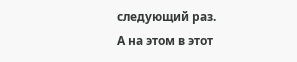следующий раз.
А на этом в этот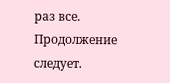раз все.
Продолжение следует.